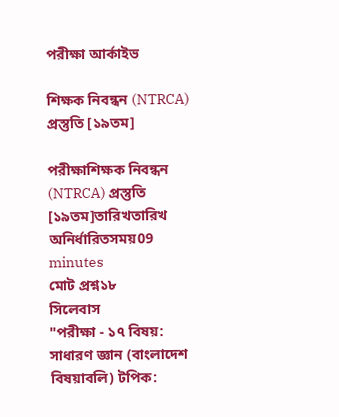পরীক্ষা আর্কাইভ

শিক্ষক নিবন্ধন (NTRCA) প্রস্তুতি [১৯তম]

পরীক্ষাশিক্ষক নিবন্ধন (NTRCA) প্রস্তুতি [১৯তম]তারিখতারিখ অনির্ধারিতসময়09 minutes
মোট প্রশ্ন১৮
সিলেবাস
"পরীক্ষা - ১৭ বিষয়: সাধারণ জ্ঞান (বাংলাদেশ বিষয়াবলি) টপিক: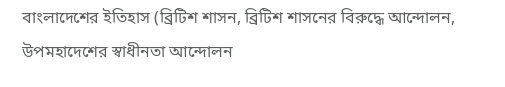বাংলাদেশের ইতিহাস (ব্রিটিশ শাসন, ব্রিটিশ শাসনের বিরুদ্ধে আন্দোলন, উপমহাদেশের স্বাধীনতা আন্দোলন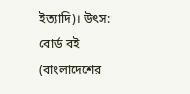ইত্যাদি)। উৎস: বোর্ড বই (বাংলাদেশের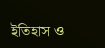ইতিহাস ও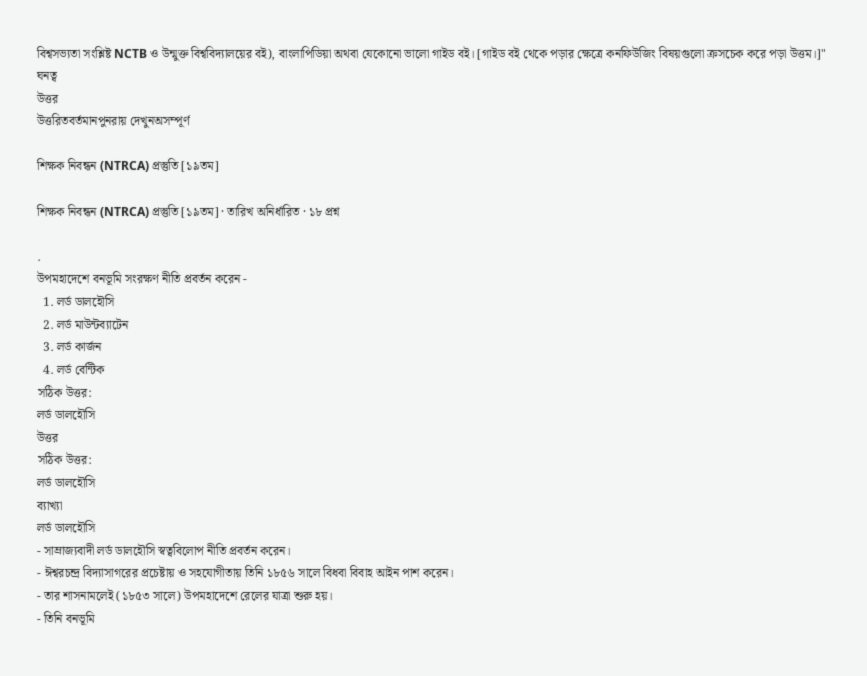বিশ্বসভ্যতা সংশ্লিষ্ট NCTB ও উন্মুক্ত বিশ্ববিদ্যালয়ের বই), বাংলাপিডিয়া অথবা যেকোনো ভালো গাইড বই। [গাইড বই থেকে পড়ার ক্ষেত্রে কনফিউজিং বিষয়গুলো ক্রসচেক করে পড়া উত্তম।]"
ঘনত্ব
উত্তর
উত্তরিতবর্তমানপুনরায় দেখুনঅসম্পূর্ণ

শিক্ষক নিবন্ধন (NTRCA) প্রস্তুতি [১৯তম]

শিক্ষক নিবন্ধন (NTRCA) প্রস্তুতি [১৯তম] · তারিখ অনির্ধারিত · ১৮ প্রশ্ন

.
উপমহাদেশে বনভূমি সংরক্ষণ নীতি প্রবর্তন করেন -
  1. লর্ড ডালহৌসি
  2. লর্ড মাউন্টব্যাটেন
  3. লর্ড কার্জন
  4. লর্ড বেন্টিক
সঠিক উত্তর:
লর্ড ডালহৌসি
উত্তর
সঠিক উত্তর:
লর্ড ডালহৌসি
ব্যাখ্যা
লর্ড ডালহৌসি
- সাম্রাজ্যবাদী লর্ড ডালহৌসি স্বত্ববিলোপ নীতি প্রবর্তন করেন।
- ঈশ্বরচন্দ্র বিদ্যাসাগরের প্রচেষ্টায় ও সহযোগীতায় তিনি ১৮৫৬ সালে বিধবা বিবাহ আইন পাশ করেন।
- তার শাসনামলেই (১৮৫৩ সালে) উপমহাদেশে রেলের যাত্রা শুরু হয়।
- তিনি বনভূমি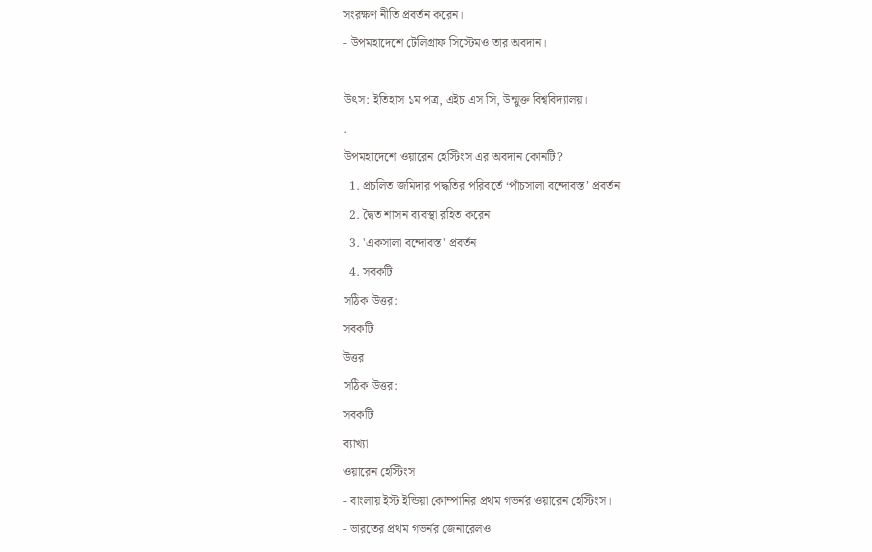সংরক্ষণ নীতি প্রবর্তন করেন।
- উপমহাদেশে টেলিগ্রাফ সিস্টেমও তার অবদান।

উৎস: ইতিহাস ১ম পত্র, এইচ এস সি, উন্মুক্ত বিশ্ববিদ্যালয়।
.
উপমহাদেশে ওয়ারেন হেস্টিংস এর অবদান কোনটি?
  1. প্রচলিত জমিদার পদ্ধতির পরিবর্তে ‘পাঁচসালা বন্দোবস্ত’ প্রবর্তন
  2. দ্বৈত শাসন ব্যবস্থা রহিত করেন
  3. 'একসালা বন্দোবস্ত' প্রবর্তন
  4. সবকটি
সঠিক উত্তর:
সবকটি
উত্তর
সঠিক উত্তর:
সবকটি
ব্যাখ্যা
ওয়ারেন হেস্টিংস
- বাংলায় ইস্ট ইন্ডিয়া কোম্পানির প্রথম গভর্নর ওয়ারেন হেস্টিংস।
- ভারতের প্রথম গভর্নর জেনারেলও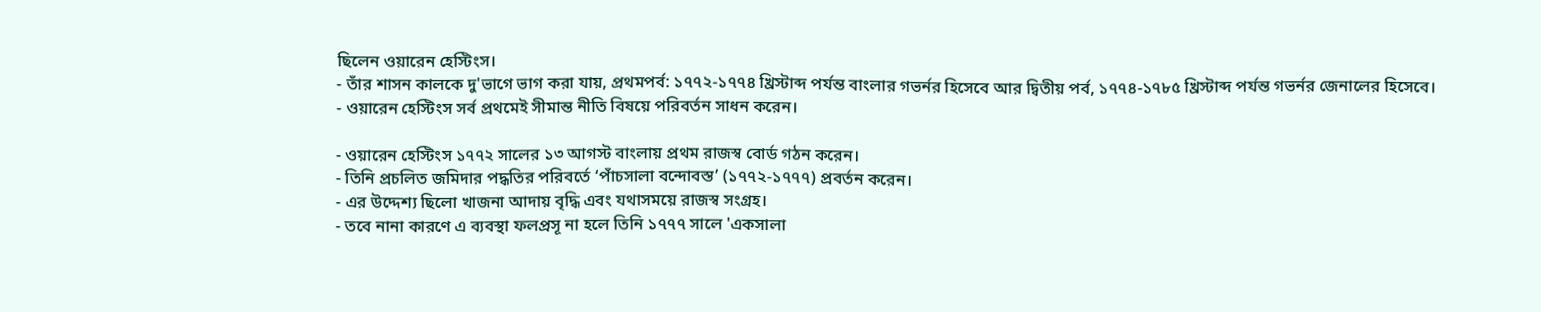ছিলেন ওয়ারেন হেস্টিংস।
- তাঁর শাসন কালকে দু'ভাগে ভাগ করা যায়, প্রথমপর্ব: ১৭৭২-১৭৭৪ খ্রিস্টাব্দ পর্যন্ত বাংলার গভর্নর হিসেবে আর দ্বিতীয় পর্ব, ১৭৭৪-১৭৮৫ খ্রিস্টাব্দ পর্যন্ত গভর্নর জেনালের হিসেবে।
- ওয়ারেন হেস্টিংস সর্ব প্রথমেই সীমান্ত নীতি বিষয়ে পরিবর্তন সাধন করেন।

- ওয়ারেন হেস্টিংস ১৭৭২ সালের ১৩ আগস্ট বাংলায় প্রথম রাজস্ব বোর্ড গঠন করেন।
- তিনি প্রচলিত জমিদার পদ্ধতির পরিবর্তে ‘পাঁচসালা বন্দোবস্ত’ (১৭৭২-১৭৭৭) প্রবর্তন করেন।
- এর উদ্দেশ্য ছিলো খাজনা আদায় বৃদ্ধি এবং যথাসময়ে রাজস্ব সংগ্রহ।
- তবে নানা কারণে এ ব্যবস্থা ফলপ্রসূ না হলে তিনি ১৭৭৭ সালে 'একসালা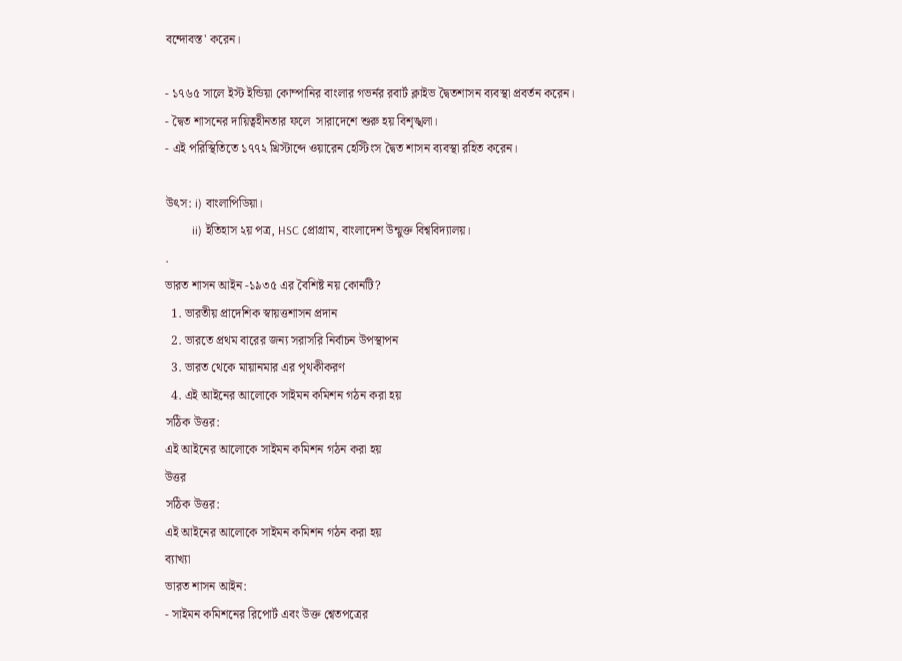বন্দোবস্ত' করেন।

- ১৭৬৫ সালে ইস্ট ইন্ডিয়া কোম্পানির বাংলার গভর্নর রবার্ট ক্লাইভ দ্বৈতশাসন ব্যবস্থা প্রবর্তন করেন।
- দ্বৈত শাসনের দায়িত্বহীনতার ফলে  সারাদেশে শুরু হয় বিশৃঙ্খলা।
- এই পরিস্থিতিতে ১৭৭২ খ্রিস্টাব্দে ওয়ারেন হেস্টিংস দ্বৈত শাসন ব্যবস্থা রহিত করেন।

উৎস: i) বাংলাপিডিয়া।
         ii) ইতিহাস ২য় পত্র, HSC প্রোগ্রাম, বাংলাদেশ উন্মুক্ত বিশ্ববিদ্যালয়।
.
ভারত শাসন আইন -১৯৩৫ এর বৈশিষ্ট নয় কোনটি?
  1. ভারতীয় প্রাদেশিক স্বায়ত্তশাসন প্রদান
  2. ভারতে প্রথম বারের জন্য সরাসরি নির্বাচন উপস্থাপন
  3. ভারত থেকে মায়ানমার এর পৃথকীকরণ
  4. এই আইনের আলোকে সাইমন কমিশন গঠন করা হয়
সঠিক উত্তর:
এই আইনের আলোকে সাইমন কমিশন গঠন করা হয়
উত্তর
সঠিক উত্তর:
এই আইনের আলোকে সাইমন কমিশন গঠন করা হয়
ব্যাখ্যা
ভারত শাসন আইন:
- সাইমন কমিশনের রিপোর্ট এবং উক্ত শ্বেতপত্রের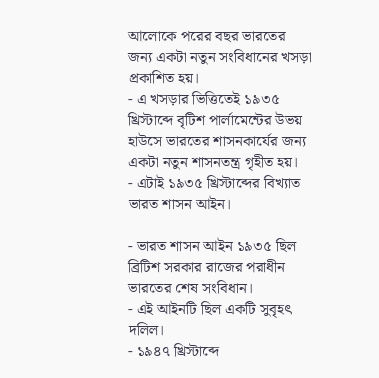আলোকে পরের বছর ভারতের জন্য একটা নতুন সংবিধানের খসড়া প্রকাশিত হয়।
- এ খসড়ার ভিত্তিতেই ১৯৩৫ খ্রিস্টাব্দে বৃটিশ পার্লামেন্টের উভয় হাউসে ভারতের শাসনকার্যের জন্য একটা নতুন শাসনতন্ত্র গৃহীত হয়।
- এটাই ১৯৩৫ খ্রিস্টাব্দের বিখ্যাত ভারত শাসন আইন।

- ভারত শাসন আইন ১৯৩৫ ছিল ব্রিটিশ সরকার রাজের পরাধীন ভারতের শেষ সংবিধান।
- এই আইনটি ছিল একটি সুবৃহৎ দলিল।
- ১৯৪৭ খ্রিস্টাব্দে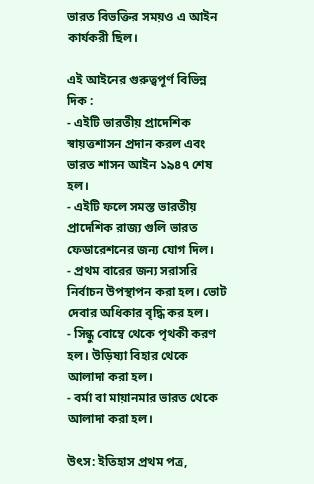ভারত বিভক্তির সময়ও এ আইন কার্যকরী ছিল।

এই আইনের গুরুত্বপূর্ণ বিভিন্ন দিক :
- এইটি ভারতীয় প্রাদেশিক স্বায়ত্তশাসন প্রদান করল এবং ভারত শাসন আইন ১৯৪৭ শেষ হল।
- এইটি ফলে সমস্ত ভারতীয় প্রাদেশিক রাজ্য গুলি ভারত ফেডারেশনের জন্য যোগ দিল।
- প্রথম বারের জন্য সরাসরি নির্বাচন উপস্থাপন করা হল। ভোট দেবার অধিকার বৃদ্ধি কর হল।
- সিন্ধু বোম্বে থেকে পৃথকী করণ হল। উড়িষ্যা বিহার থেকে আলাদা করা হল।
- বর্মা বা মায়ানমার ভারত থেকে আলাদা করা হল।

উৎস: ইতিহাস প্রথম পত্র,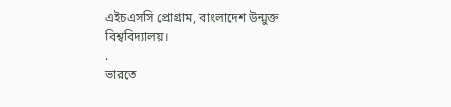এইচএসসি প্রোগ্রাম, বাংলাদেশ উন্মুক্ত বিশ্ববিদ্যালয়।
.
ভারতে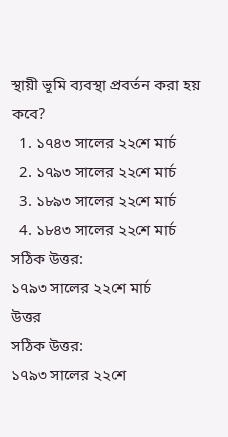স্থায়ী ভূমি ব্যবস্থা প্রবর্তন করা হয় কবে?
  1. ১৭৪৩ সালের ২২শে মার্চ
  2. ১৭৯৩ সালের ২২শে মার্চ
  3. ১৮৯৩ সালের ২২শে মার্চ
  4. ১৮৪৩ সালের ২২শে মার্চ
সঠিক উত্তর:
১৭৯৩ সালের ২২শে মার্চ
উত্তর
সঠিক উত্তর:
১৭৯৩ সালের ২২শে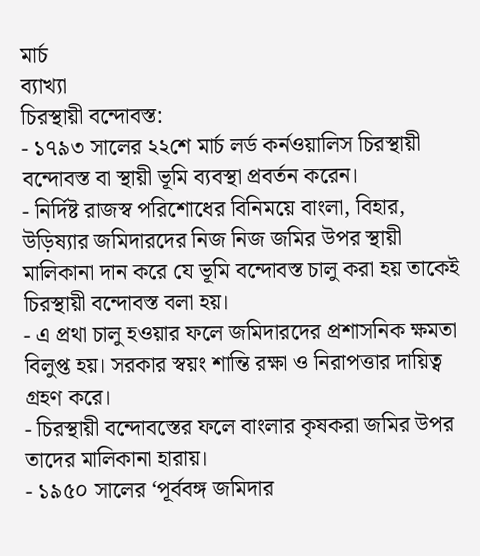মার্চ
ব্যাখ্যা
চিরস্থায়ী বন্দোবস্ত:
- ১৭৯৩ সালের ২২শে মার্চ লর্ড কর্নওয়ালিস চিরস্থায়ী বন্দোবস্ত বা স্থায়ী ভূমি ব্যবস্থা প্রবর্তন করেন।
- নির্দিষ্ট রাজস্ব পরিশোধের বিনিময়ে বাংলা, বিহার, উড়িষ্যার জমিদারদের নিজ নিজ জমির উপর স্থায়ী মালিকানা দান করে যে ভূমি বন্দোবস্ত চালু করা হয় তাকেই চিরস্থায়ী বন্দোবস্ত বলা হয়।
- এ প্রথা চালু হওয়ার ফলে জমিদারদের প্রশাসনিক ক্ষমতা বিলুপ্ত হয়। সরকার স্বয়ং শান্তি রক্ষা ও নিরাপত্তার দায়িত্ব গ্রহণ করে।
- চিরস্থায়ী বন্দোবস্তের ফলে বাংলার কৃষকরা জমির উপর তাদের মালিকানা হারায়।
- ১৯৫০ সালের ‘পূর্ববঙ্গ জমিদার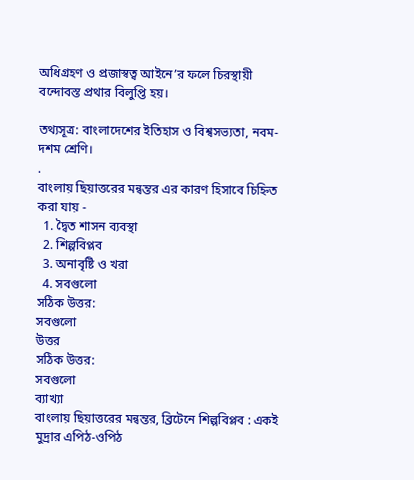অধিগ্রহণ ও প্রজাস্বত্ব আইনে’র ফলে চিরস্থায়ী বন্দোবস্ত প্রথার বিলুপ্তি হয়।

তথ্যসূত্র: বাংলাদেশের ইতিহাস ও বিশ্বসভ্যতা, নবম-দশম শ্রেণি।
.
বাংলায় ছিয়াত্তরের মন্বন্তর এর কারণ হিসাবে চিহ্নিত করা যায় -
  1. দ্বৈত শাসন ব্যবস্থা
  2. শিল্পবিপ্লব
  3. অনাবৃষ্টি ও খরা
  4. সবগুলো
সঠিক উত্তর:
সবগুলো
উত্তর
সঠিক উত্তর:
সবগুলো
ব্যাখ্যা
বাংলায় ছিয়াত্তরের মন্বন্তর, ব্রিটেনে শিল্পবিপ্লব : একই মুদ্রার এপিঠ-ওপিঠ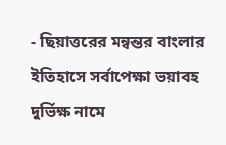- ছিয়াত্তরের মন্বন্তর বাংলার ইতিহাসে সর্বাপেক্ষা ভয়াবহ দুর্ভিক্ষ নামে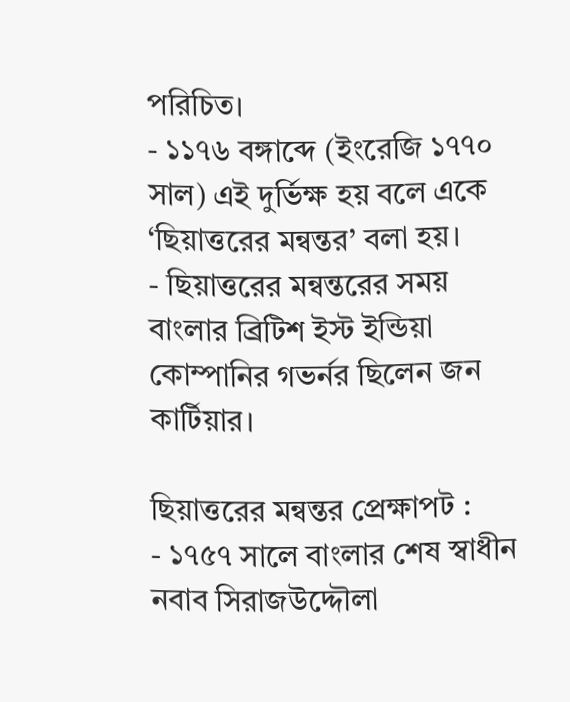পরিচিত।
- ১১৭৬ বঙ্গাব্দে (ইংরেজি ১৭৭০ সাল) এই দুর্ভিক্ষ হয় বলে একে ‘ছিয়াত্তরের মন্বন্তর’ বলা হয়।
- ছিয়াত্তরের মন্বন্তরের সময় বাংলার ব্রিটিশ ইস্ট ইন্ডিয়া কোম্পানির গভর্নর ছিলেন জন কার্টিয়ার।

ছিয়াত্তরের মন্বন্তর প্রেক্ষাপট :
- ১৭৫৭ সালে বাংলার শেষ স্বাধীন নবাব সিরাজউদ্দৌলা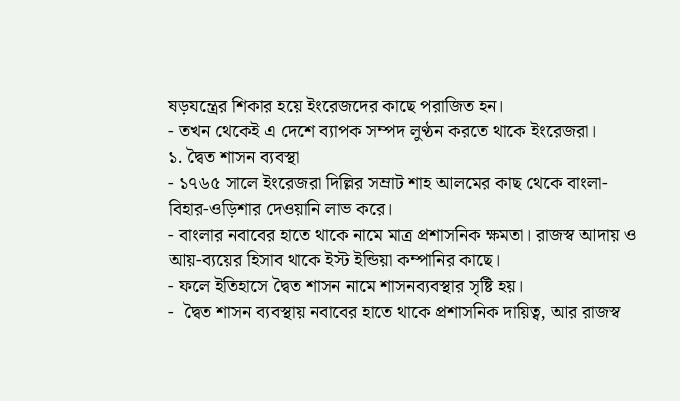ষড়যন্ত্রের শিকার হয়ে ইংরেজদের কাছে পরাজিত হন।
- তখন থেকেই এ দেশে ব্যাপক সম্পদ লুণ্ঠন করতে থাকে ইংরেজরা।
১. দ্বৈত শাসন ব্যবস্থা
- ১৭৬৫ সালে ইংরেজরা দিল্লির সম্রাট শাহ আলমের কাছ থেকে বাংলা-বিহার-ওড়িশার দেওয়ানি লাভ করে।
- বাংলার নবাবের হাতে থাকে নামে মাত্র প্রশাসনিক ক্ষমতা। রাজস্ব আদায় ও আয়-ব্যয়ের হিসাব থাকে ইস্ট ইন্ডিয়া কম্পানির কাছে।
- ফলে ইতিহাসে দ্বৈত শাসন নামে শাসনব্যবস্থার সৃষ্টি হয়।
-  দ্বৈত শাসন ব্যবস্থায় নবাবের হাতে থাকে প্রশাসনিক দায়িত্ব, আর রাজস্ব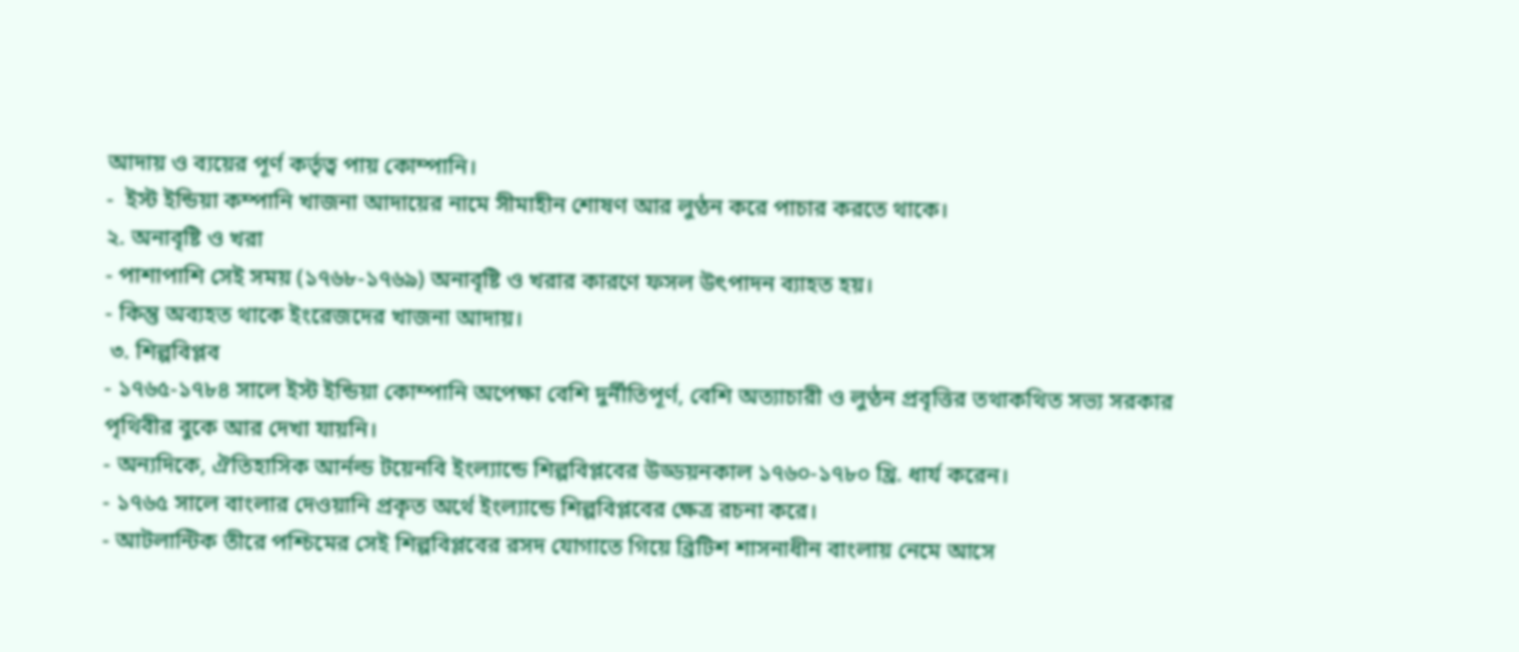আদায় ও ব্যয়ের পূর্ণ কর্তৃত্ব পায় কোম্পানি।
-  ইস্ট ইন্ডিয়া কম্পানি খাজনা আদায়ের নামে সীমাহীন শোষণ আর লুণ্ঠন করে পাচার করতে থাকে।
২. অনাবৃষ্টি ও খরা
- পাশাপাশি সেই সময় (১৭৬৮-১৭৬৯) অনাবৃষ্টি ও খরার কারণে ফসল উৎপাদন ব্যাহত হয়।
- কিন্তু অব্যহত থাকে ইংরেজদের খাজনা আদায়।
 ৩. শিল্পবিপ্লব
- ১৭৬৫-১৭৮৪ সালে ইস্ট ইন্ডিয়া কোম্পানি অপেক্ষা বেশি দুর্নীতিপূর্ণ, বেশি অত্যাচারী ও লুণ্ঠন প্রবৃত্তির তথাকথিত সভ্য সরকার পৃথিবীর বুকে আর দেখা যায়নি।
- অন্যদিকে, ঐতিহাসিক আর্নল্ড টয়েনবি ইংল্যান্ডে শিল্পবিপ্লবের উড্ডয়নকাল ১৭৬০-১৭৮০ খ্রি. ধার্য করেন।
- ১৭৬৫ সালে বাংলার দেওয়ানি প্রকৃত অর্থে ইংল্যান্ডে শিল্পবিপ্লবের ক্ষেত্র রচনা করে।
- আটলান্টিক তীরে পশ্চিমের সেই শিল্পবিপ্লবের রসদ যোগাতে গিয়ে ব্রিটিশ শাসনাধীন বাংলায় নেমে আসে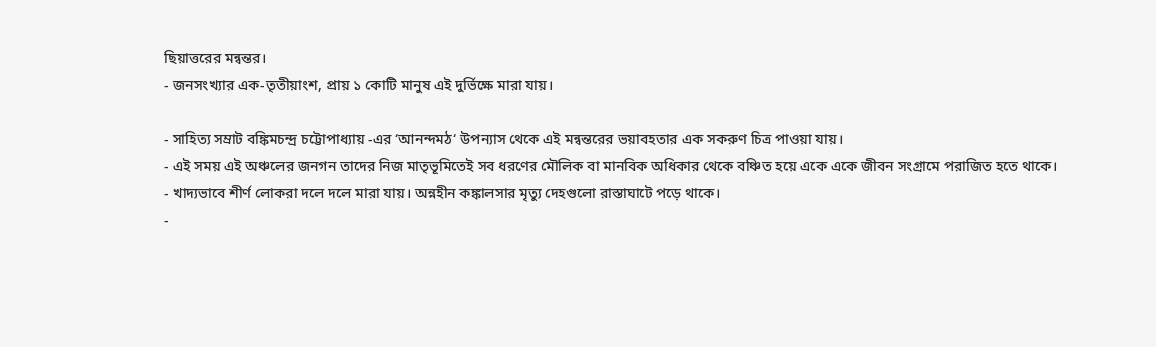ছিয়াত্তরের মন্বন্তর।
- জনসংখ্যার এক-তৃতীয়াংশ, প্রায় ১ কোটি মানুষ এই দুর্ভিক্ষে মারা যায়।

- সাহিত্য সম্রাট বঙ্কিমচন্দ্র চট্টোপাধ্যায় -এর ‘আনন্দমঠ‘ উপন্যাস থেকে এই মন্বন্তরের ভয়াবহতার এক সকরুণ চিত্র পাওয়া যায়।
- এই সময় এই অঞ্চলের জনগন তাদের নিজ মাতৃভূমিতেই সব ধরণের মৌলিক বা মানবিক অধিকার থেকে বঞ্চিত হয়ে একে একে জীবন সংগ্রামে পরাজিত হতে থাকে।
- খাদ্যভাবে শীর্ণ লোকরা দলে দলে মারা যায়। অন্নহীন কঙ্কালসার মৃত্যু দেহগুলো রাস্তাঘাটে পড়ে থাকে।
-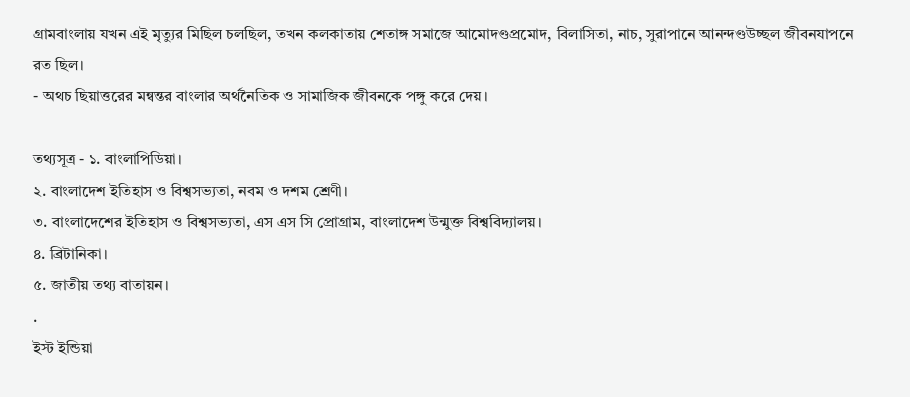গ্রামবাংলায় যখন এই মৃত্যুর মিছিল চলছিল, তখন কলকাতায় শেতাঙ্গ সমাজে আমোদণ্ডপ্রমোদ, বিলাসিতা, নাচ, সুরাপানে আনন্দণ্ডউচ্ছল জীবনযাপনে রত ছিল।
- অথচ ছিয়াত্তরের মন্বন্তর বাংলার অর্থনৈতিক ও সামাজিক জীবনকে পঙ্গু করে দেয়।

তথ্যসূত্র - ১. বাংলাপিডিয়া।
২. বাংলাদেশ ইতিহাস ও বিশ্বসভ্যতা, নবম ও দশম শ্রেণী।
৩. বাংলাদেশের ইতিহাস ও বিশ্বসভ্যতা, এস এস সি প্রোগ্রাম, বাংলাদেশ উন্মুক্ত বিশ্ববিদ্যালয়।
৪. ব্রিটানিকা।
৫. জাতীয় তথ্য বাতায়ন।
.
ইস্ট ইন্ডিয়া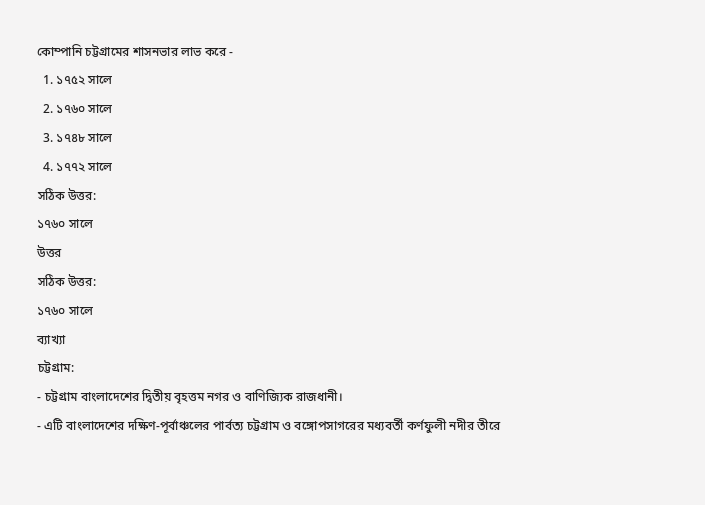কোম্পানি চট্টগ্রামের শাসনভার লাভ করে -
  1. ১৭৫২ সালে
  2. ১৭৬০ সালে
  3. ১৭৪৮ সালে
  4. ১৭৭২ সালে
সঠিক উত্তর:
১৭৬০ সালে
উত্তর
সঠিক উত্তর:
১৭৬০ সালে
ব্যাখ্যা
চট্টগ্রাম:
- চট্টগ্রাম বাংলাদেশের দ্বিতীয় বৃহত্তম নগর ও বাণিজ্যিক রাজধানী।
- এটি বাংলাদেশের দক্ষিণ-পূর্বাঞ্চলের পার্বত্য চট্টগ্রাম ও বঙ্গোপসাগরের মধ্যবর্তী কর্ণফুলী নদীর তীরে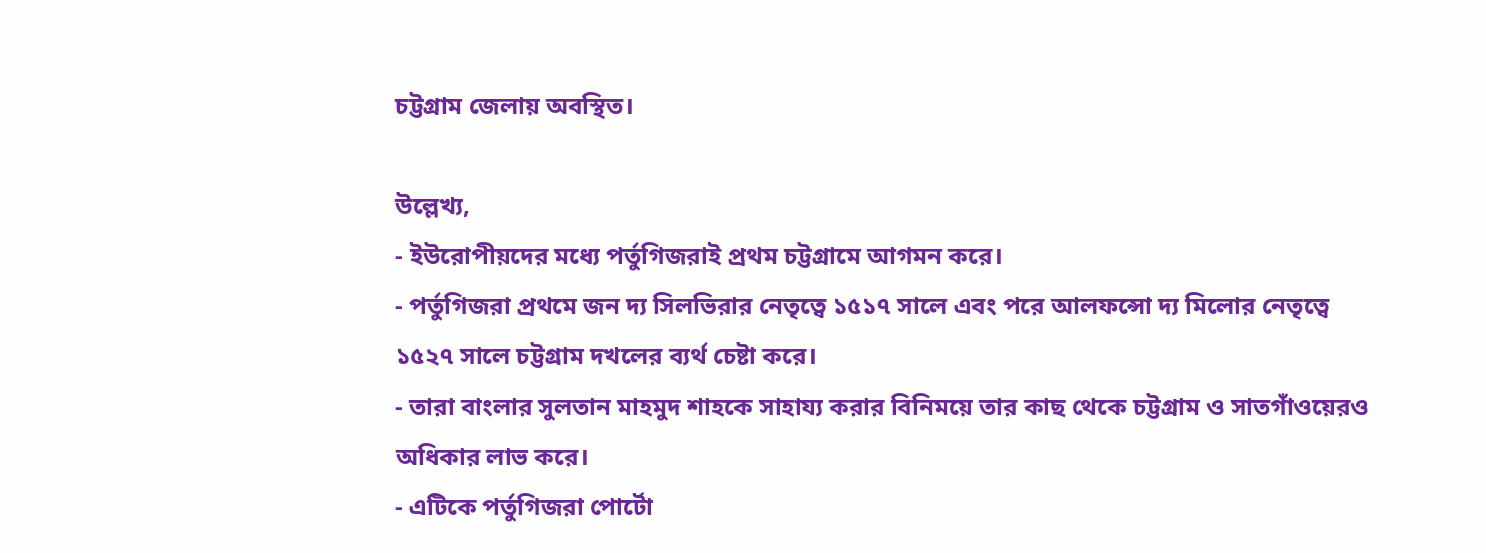চট্টগ্রাম জেলায় অবস্থিত।

উল্লেখ্য,
- ইউরোপীয়দের মধ্যে পর্তুগিজরাই প্রথম চট্টগ্রামে আগমন করে।
- পর্তুগিজরা প্রথমে জন দ্য সিলভিরার নেতৃত্বে ১৫১৭ সালে এবং পরে আলফন্সো দ্য মিলোর নেতৃত্বে ১৫২৭ সালে চট্টগ্রাম দখলের ব্যর্থ চেষ্টা করে।
- তারা বাংলার সুলতান মাহমুদ শাহকে সাহায্য করার বিনিময়ে তার কাছ থেকে চট্টগ্রাম ও সাতগাঁওয়েরও অধিকার লাভ করে।
- এটিকে পর্তুগিজরা পোর্টো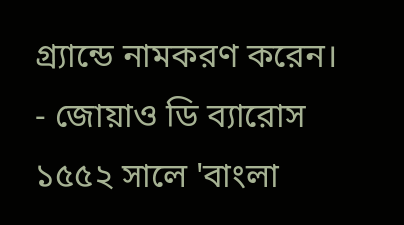গ্র্যান্ডে নামকরণ করেন।
- জোয়াও ডি ব্যারোস ১৫৫২ সালে 'বাংলা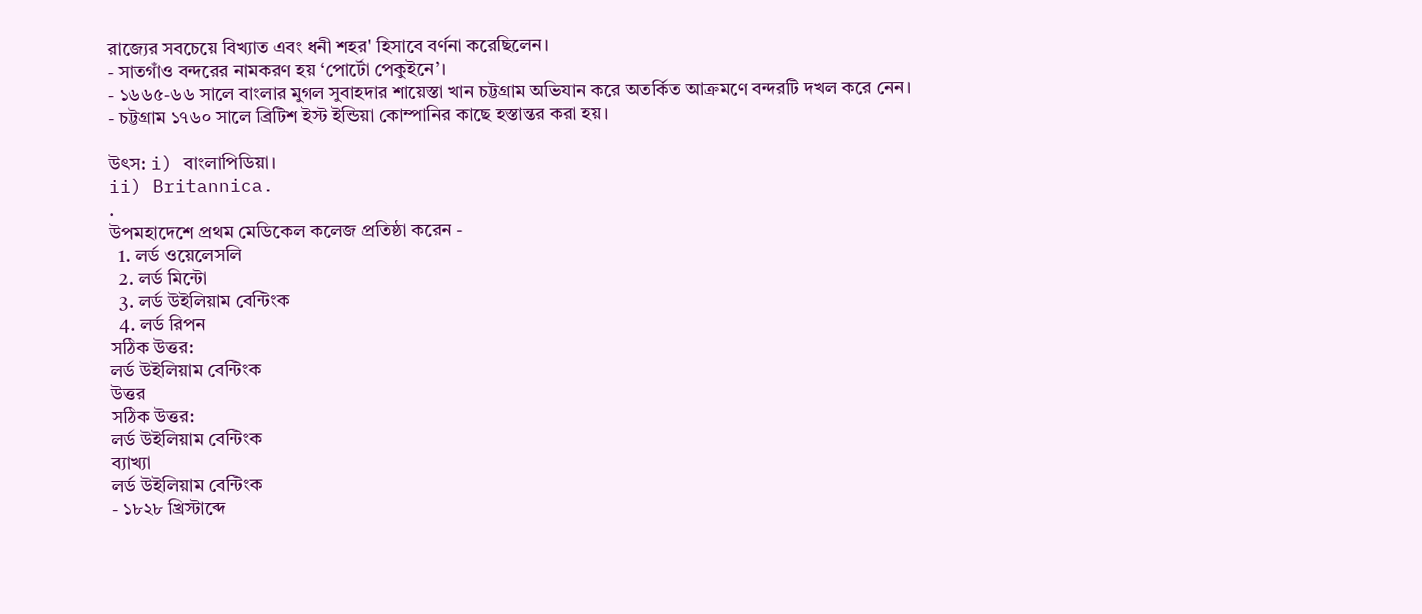রাজ্যের সবচেয়ে বিখ্যাত এবং ধনী শহর' হিসাবে বর্ণনা করেছিলেন।
- সাতগাঁও বন্দরের নামকরণ হয় ‘পোর্টো পেকুইনে’।
- ১৬৬৫-৬৬ সালে বাংলার মুগল সুবাহদার শায়েস্তা খান চট্টগ্রাম অভিযান করে অতর্কিত আক্রমণে বন্দরটি দখল করে নেন।
- চট্টগ্রাম ১৭৬০ সালে ব্রিটিশ ইস্ট ইন্ডিয়া কোম্পানির কাছে হস্তান্তর করা হয়।

উৎস: i) বাংলাপিডিয়া।
ii) Britannica.
.
উপমহাদেশে প্রথম মেডিকেল কলেজ প্রতিষ্ঠা করেন -
  1. লর্ড ওয়েলেসলি
  2. লর্ড মিন্টো
  3. লর্ড উইলিয়াম বেন্টিংক
  4. লর্ড রিপন
সঠিক উত্তর:
লর্ড উইলিয়াম বেন্টিংক
উত্তর
সঠিক উত্তর:
লর্ড উইলিয়াম বেন্টিংক
ব্যাখ্যা
লর্ড উইলিয়াম বেন্টিংক
- ১৮২৮ খ্রিস্টাব্দে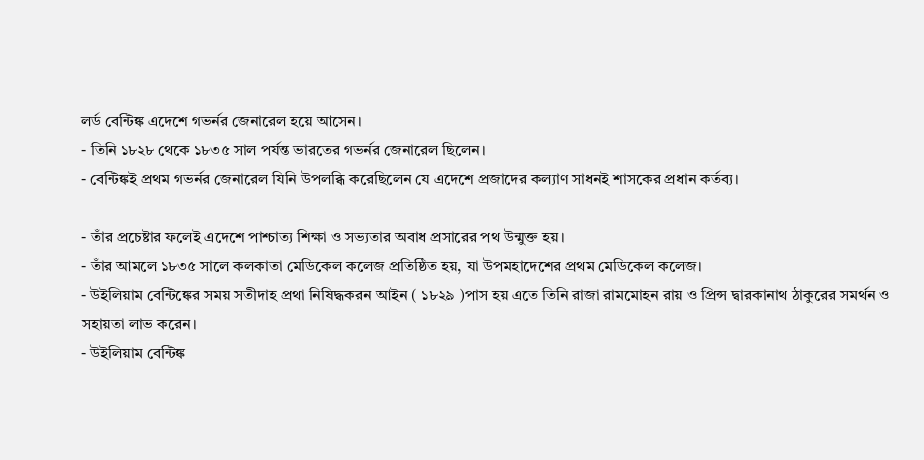লর্ড বেন্টিঙ্ক এদেশে গভর্নর জেনারেল হয়ে আসেন।
- তিনি ১৮২৮ থেকে ১৮৩৫ সাল পর্যন্ত ভারতের গভর্নর জেনারেল ছিলেন।
- বেন্টিঙ্কই প্রথম গভর্নর জেনারেল যিনি উপলব্ধি করেছিলেন যে এদেশে প্রজাদের কল্যাণ সাধনই শাসকের প্রধান কর্তব্য।

- তাঁর প্রচেষ্টার ফলেই এদেশে পাশ্চাত্য শিক্ষা ও সভ্যতার অবাধ প্রসারের পথ উন্মুক্ত হয়।
- তাঁর আমলে ১৮৩৫ সালে কলকাতা মেডিকেল কলেজ প্রতিষ্ঠিত হয়, যা উপমহাদেশের প্রথম মেডিকেল কলেজ।
- উইলিয়াম বেন্টিঙ্কের সময় সতীদাহ প্রথা নিষিদ্ধকরন আইন ( ১৮২৯ )পাস হয় এতে তিনি রাজা রামমোহন রায় ও প্রিন্স দ্বারকানাথ ঠাকুরের সমর্থন ও সহায়তা লাভ করেন।
- উইলিয়াম বেন্টিঙ্ক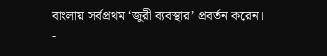বাংলায় সর্বপ্রথম ‘জুরী ব্যবস্থার’ প্রবর্তন করেন।
-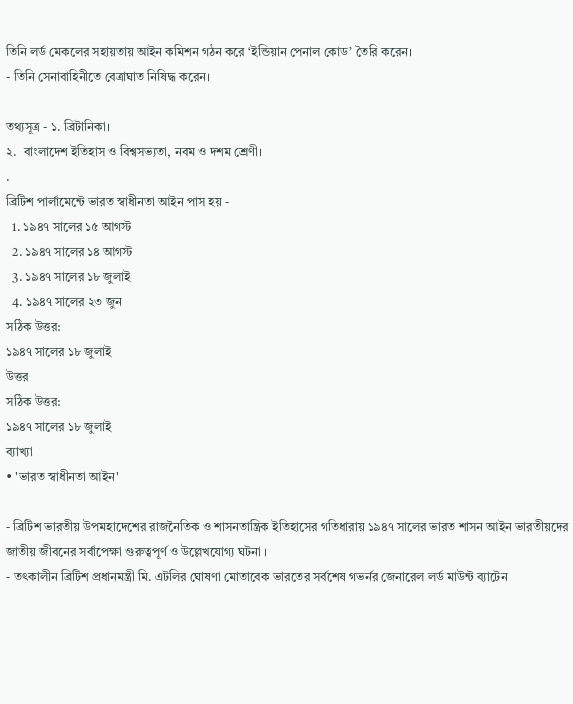তিনি লর্ড মেকলের সহায়তায় আইন কমিশন গঠন করে ‘ইন্ডিয়ান পেনাল কোড’ তৈরি করেন।
- তিনি সেনাবাহিনীতে বেত্রাঘাত নিষিদ্ধ করেন।

তথ্যসূত্র - ১. ব্রিটানিকা।
২.  বাংলাদেশ ইতিহাস ও বিশ্বসভ্যতা, নবম ও দশম শ্রেণী।
.
ব্রিটিশ পার্লামেন্টে ভারত স্বাধীনতা আইন পাস হয় -
  1. ১৯৪৭ সালের ১৫ আগস্ট
  2. ১৯৪৭ সালের ১৪ আগস্ট
  3. ১৯৪৭ সালের ১৮ জুলাই
  4. ১৯৪৭ সালের ২৩ জুন
সঠিক উত্তর:
১৯৪৭ সালের ১৮ জুলাই
উত্তর
সঠিক উত্তর:
১৯৪৭ সালের ১৮ জুলাই
ব্যাখ্যা
• 'ভারত স্বাধীনতা আইন'

- ব্রিটিশ ভারতীয় উপমহাদেশের রাজনৈতিক ও শাসনতান্ত্রিক ইতিহাসের গতিধারায় ১৯৪৭ সালের ভারত শাসন আইন ভারতীয়দের জাতীয় জীবনের সর্বাপেক্ষা গুরুত্বপূর্ণ ও উল্লেখযোগ্য ঘটনা ।
- তৎকালীন ব্রিটিশ প্রধানমন্ত্রী মি. এটলির ঘোষণা মোতাবেক ভারতের সর্বশেষ গভর্নর জেনারেল লর্ড মাউন্ট ব্যাটেন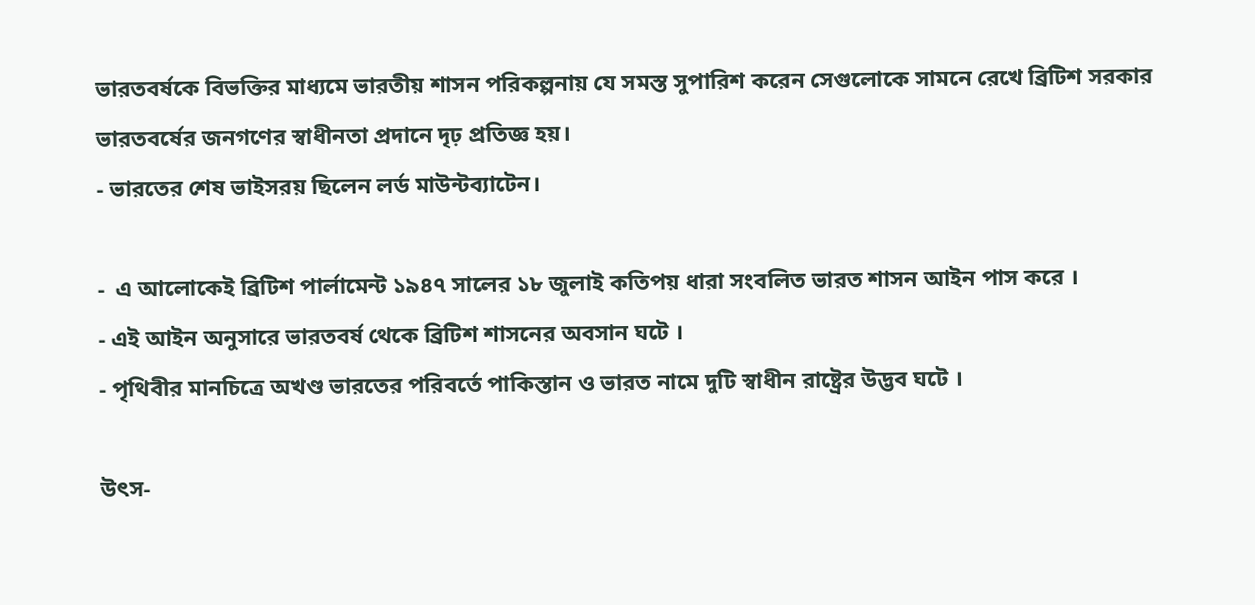ভারতবর্ষকে বিভক্তির মাধ্যমে ভারতীয় শাসন পরিকল্পনায় যে সমস্ত সুপারিশ করেন সেগুলোকে সামনে রেখে ব্রিটিশ সরকার ভারতবর্ষের জনগণের স্বাধীনতা প্রদানে দৃঢ় প্রতিজ্ঞ হয়।
- ভারতের শেষ ভাইসরয় ছিলেন লর্ড মাউন্টব্যাটেন।

-  এ আলোকেই ব্রিটিশ পার্লামেন্ট ১৯৪৭ সালের ১৮ জুলাই কতিপয় ধারা সংবলিত ভারত শাসন আইন পাস করে ।
- এই আইন অনুসারে ভারতবর্ষ থেকে ব্রিটিশ শাসনের অবসান ঘটে ।
- পৃথিবীর মানচিত্রে অখণ্ড ভারতের পরিবর্তে পাকিস্তান ও ভারত নামে দুটি স্বাধীন রাষ্ট্রের উদ্ভব ঘটে ।

উৎস-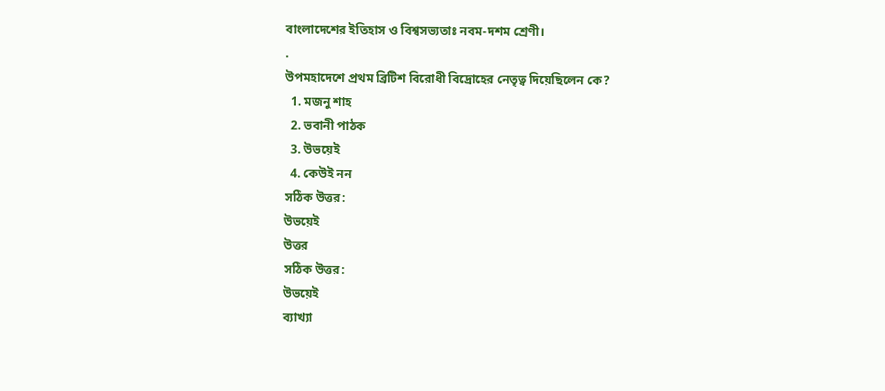বাংলাদেশের ইতিহাস ও বিশ্বসভ্যতাঃ নবম-দশম শ্রেণী।
.
উপমহাদেশে প্রথম ব্রিটিশ বিরোধী বিদ্রোহের নেতৃত্ব দিয়েছিলেন কে?
  1. মজনু শাহ
  2. ভবানী পাঠক
  3. উভয়েই
  4. কেউই নন
সঠিক উত্তর:
উভয়েই
উত্তর
সঠিক উত্তর:
উভয়েই
ব্যাখ্যা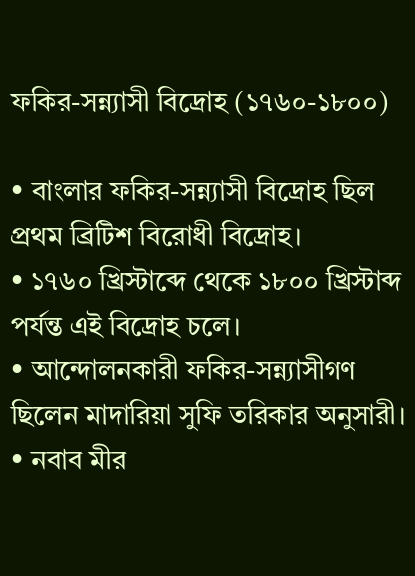ফকির-সন্ন্যাসী বিদ্রোহ (১৭৬০-১৮০০)

• বাংলার ফকির-সন্ন্যাসী বিদ্রোহ ছিল প্রথম ব্রিটিশ বিরোধী বিদ্রোহ।
• ১৭৬০ খ্রিস্টাব্দে থেকে ১৮০০ খ্রিস্টাব্দ পর্যন্ত এই বিদ্রোহ চলে।
• আন্দোলনকারী ফকির-সন্ন্যাসীগণ ছিলেন মাদারিয়া সুফি তরিকার অনুসারী।
• নবাব মীর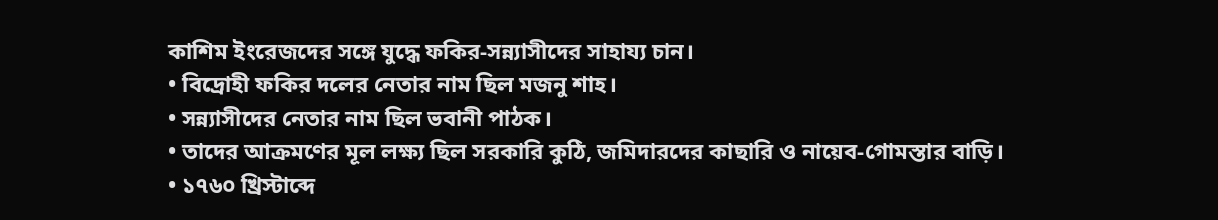কাশিম ইংরেজদের সঙ্গে যুদ্ধে ফকির-সন্ন্যাসীদের সাহায্য চান।
• বিদ্রোহী ফকির দলের নেতার নাম ছিল মজনু শাহ।
• সন্ন্যাসীদের নেতার নাম ছিল ভবানী পাঠক।
• তাদের আক্রমণের মূল লক্ষ্য ছিল সরকারি কুঠি, জমিদারদের কাছারি ও নায়েব-গোমস্তার বাড়ি।
• ১৭৬০ খ্রিস্টাব্দে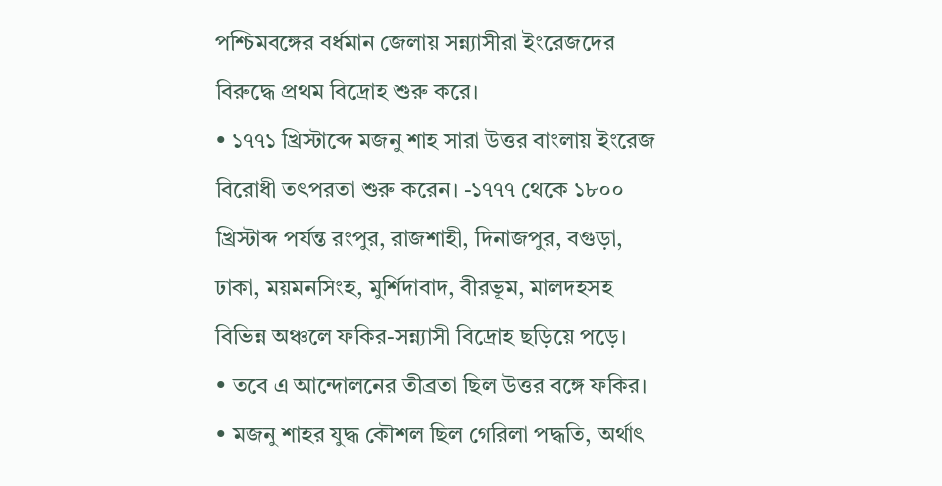পশ্চিমবঙ্গের বর্ধমান জেলায় সন্ন্যাসীরা ইংরেজদের বিরুদ্ধে প্রথম বিদ্রোহ শুরু করে।
• ১৭৭১ খ্রিস্টাব্দে মজনু শাহ সারা উত্তর বাংলায় ইংরেজ বিরোধী তৎপরতা শুরু করেন। -১৭৭৭ থেকে ১৮০০ খ্রিস্টাব্দ পর্যন্ত রংপুর, রাজশাহী, দিনাজপুর, বগুড়া, ঢাকা, ময়মনসিংহ, মুর্শিদাবাদ, বীরভূম, মালদহসহ বিভিন্ন অঞ্চলে ফকির-সন্ন্যাসী বিদ্রোহ ছড়িয়ে পড়ে।
• তবে এ আন্দোলনের তীব্রতা ছিল উত্তর বঙ্গে ফকির।
• মজনু শাহর যুদ্ধ কৌশল ছিল গেরিলা পদ্ধতি, অর্থাৎ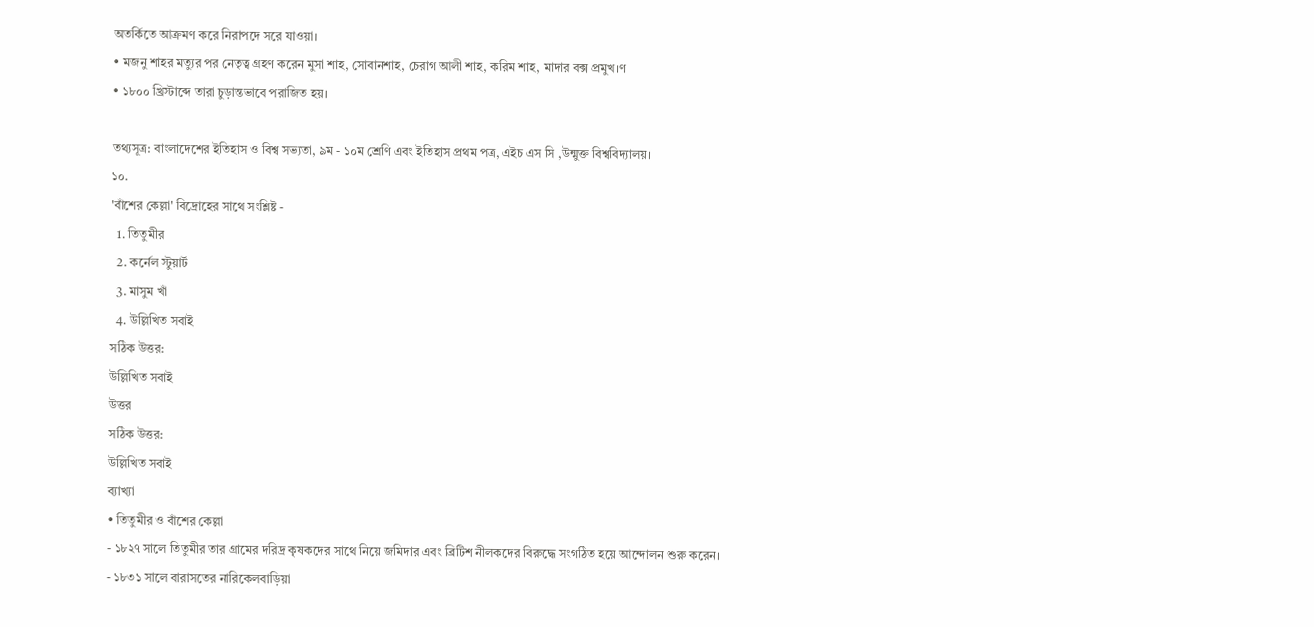অতর্কিতে আক্রমণ করে নিরাপদে সরে যাওয়া।
• মজনু শাহর মত্যুর পর নেতৃত্ব গ্রহণ করেন মুসা শাহ, সোবানশাহ, চেরাগ আলী শাহ, করিম শাহ, মাদার বক্স প্রমুখ।ণ
• ১৮০০ খ্রিস্টাব্দে তারা চুড়ান্তভাবে পরাজিত হয়।

তথ্যসূত্র: বাংলাদেশের ইতিহাস ও বিশ্ব সভ্যতা, ৯ম - ১০ম শ্রেণি এবং ইতিহাস প্রথম পত্র, এইচ এস সি ,উন্মুক্ত বিশ্ববিদ্যালয়।
১০.
'বাঁশের কেল্লা' বিদ্রোহের সাথে সংশ্লিষ্ট -
  1. তিতুমীর
  2. কর্নেল স্টুয়ার্ট
  3. মাসুম খাঁ
  4. উল্লিখিত সবাই
সঠিক উত্তর:
উল্লিখিত সবাই
উত্তর
সঠিক উত্তর:
উল্লিখিত সবাই
ব্যাখ্যা
• তিতুমীর ও বাঁশের কেল্লা
- ১৮২৭ সালে তিতুমীর তার গ্রামের দরিদ্র কৃষকদের সাথে নিয়ে জমিদার এবং ব্রিটিশ নীলকদের বিরুদ্ধে সংগঠিত হয়ে আন্দোলন শুরু করেন।
- ১৮৩১ সালে বারাসতের নারিকেলবাড়িয়া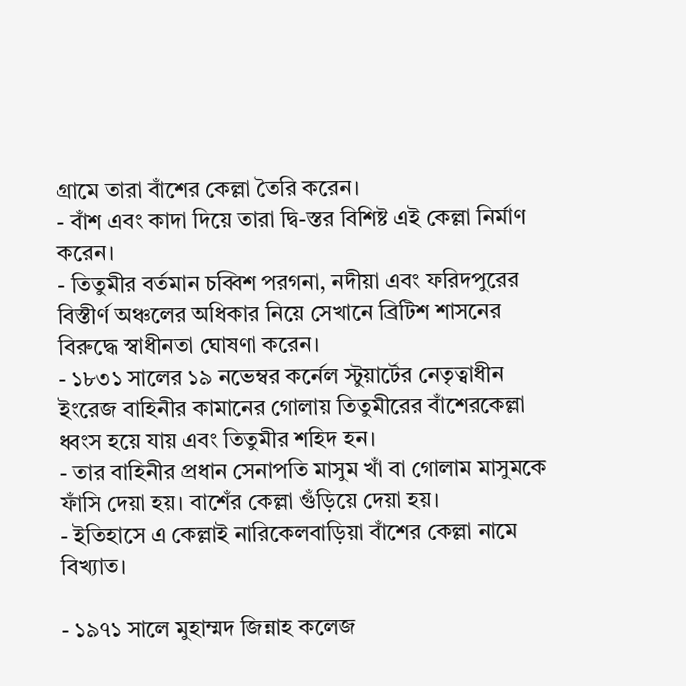গ্রামে তারা বাঁশের কেল্লা তৈরি করেন।
- বাঁশ এবং কাদা দিয়ে তারা দ্বি-স্তর বিশিষ্ট এই কেল্লা নির্মাণ করেন।
- তিতুমীর বর্তমান চব্বিশ পরগনা, নদীয়া এবং ফরিদপুরের বিস্তীর্ণ অঞ্চলের অধিকার নিয়ে সেখানে ব্রিটিশ শাসনের বিরুদ্ধে স্বাধীনতা ঘোষণা করেন।
- ১৮৩১ সালের ১৯ নভেম্বর কর্নেল স্টুয়ার্টের নেতৃত্বাধীন ইংরেজ বাহিনীর কামানের গোলায় তিতুমীরের বাঁশেরকেল্লা ধ্বংস হয়ে যায় এবং তিতুমীর শহিদ হন।
- তার বাহিনীর প্রধান সেনাপতি মাসুম খাঁ বা গোলাম মাসুমকে ফাঁসি দেয়া হয়। বাশেঁর কেল্লা গুঁড়িয়ে দেয়া হয়।
- ইতিহাসে এ কেল্লাই নারিকেলবাড়িয়া বাঁশের কেল্লা নামে বিখ্যাত।

- ১৯৭১ সালে মুহাম্মদ জিন্নাহ কলেজ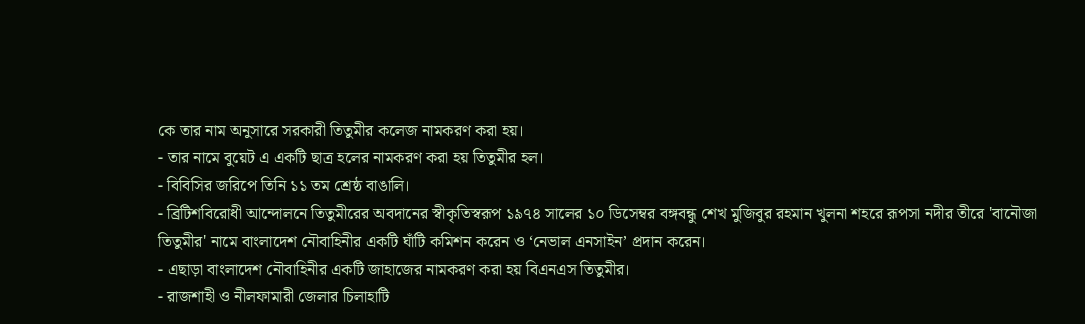কে তার নাম অনুসারে সরকারী তিতুমীর কলেজ নামকরণ করা হয়।
- তার নামে বুয়েট এ একটি ছাত্র হলের নামকরণ করা হয় তিতুমীর হল।
- বিবিসির জরিপে তিনি ১১ তম শ্রেষ্ঠ বাঙালি।
- ব্রিটিশবিরোধী আন্দোলনে তিতুমীরের অবদানের স্বীকৃতিস্বরূপ ১৯৭৪ সালের ১০ ডিসেম্বর বঙ্গবন্ধু শেখ মুজিবুর রহমান খুলনা শহরে রূপসা নদীর তীরে 'বানৌজা তিতুমীর' নামে বাংলাদেশ নৌবাহিনীর একটি ঘাঁটি কমিশন করেন ও ‘নেভাল এনসাইন’ প্রদান করেন।
- এছাড়া বাংলাদেশ নৌবাহিনীর একটি জাহাজের নামকরণ করা হয় বিএনএস তিতুমীর।
- রাজশাহী ও নীলফামারী জেলার চিলাহাটি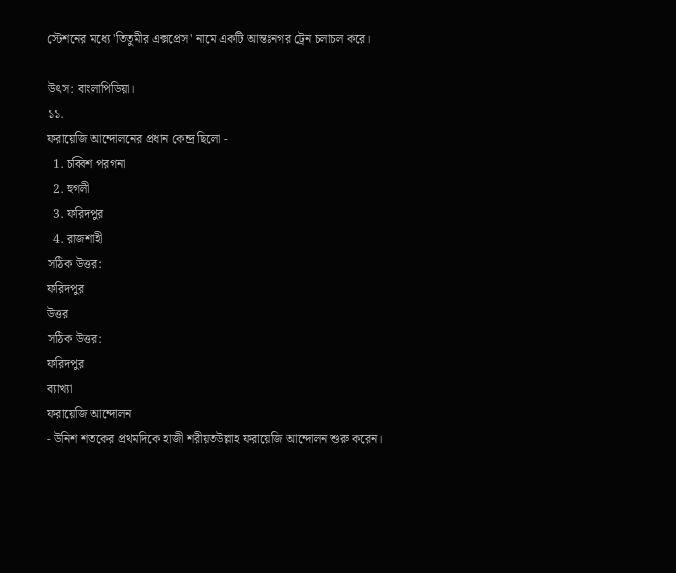স্টেশনের মধ্যে 'তিতুমীর এক্সপ্রেস' নামে একটি আন্তঃনগর ট্রেন চলাচল করে।

উৎস: বাংলাপিডিয়া।
১১.
ফরায়েজি আন্দোলনের প্রধান কেন্দ্র ছিলো -
  1. চব্বিশ পরগনা
  2. হুগলী
  3. ফরিদপুর
  4. রাজশাহী
সঠিক উত্তর:
ফরিদপুর
উত্তর
সঠিক উত্তর:
ফরিদপুর
ব্যাখ্যা
ফরায়েজি আন্দোলন
- উনিশ শতকের প্রথমদিকে হাজী শরীয়তউল্লাহ ফরায়েজি আন্দোলন শুরু করেন।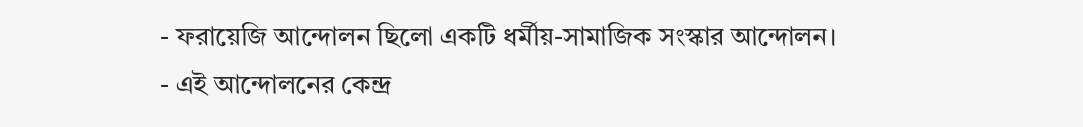- ফরায়েজি আন্দোলন ছিলো একটি ধর্মীয়-সামাজিক সংস্কার আন্দোলন।
- এই আন্দোলনের কেন্দ্র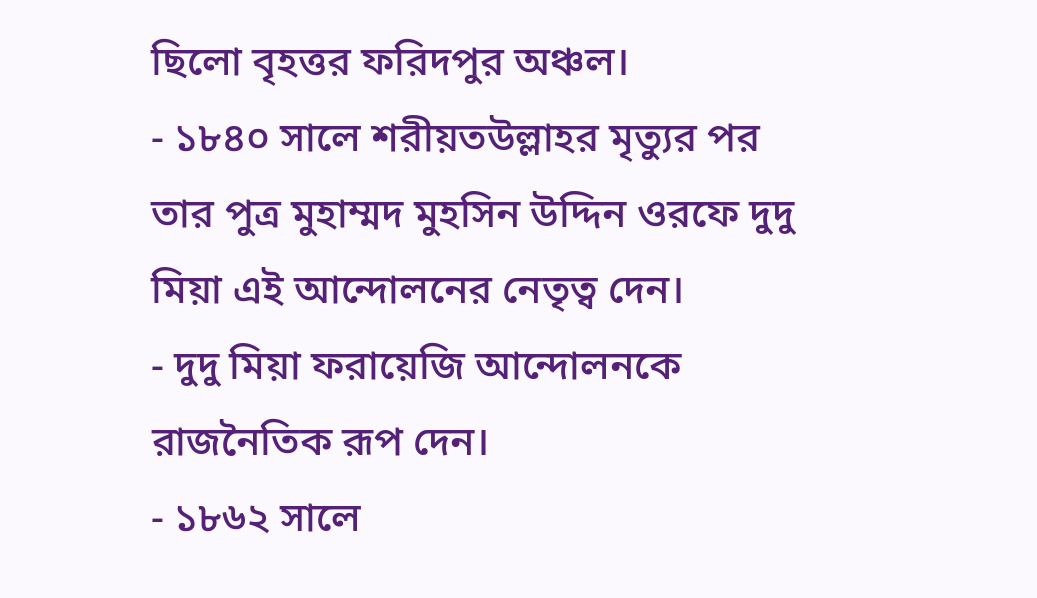ছিলো বৃহত্তর ফরিদপুর অঞ্চল।
- ১৮৪০ সালে শরীয়তউল্লাহর মৃত্যুর পর তার পুত্র মুহাম্মদ মুহসিন উদ্দিন ওরফে দুদু মিয়া এই আন্দোলনের নেতৃত্ব দেন।
- দুদু মিয়া ফরায়েজি আন্দোলনকে রাজনৈতিক রূপ দেন।
- ১৮৬২ সালে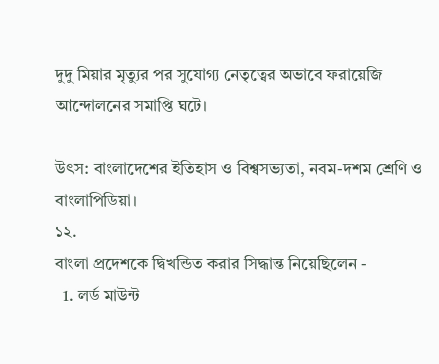দুদু মিয়ার মৃত্যুর পর সুযোগ্য নেতৃত্বের অভাবে ফরায়েজি আন্দোলনের সমাপ্তি ঘটে।

উৎস: বাংলাদেশের ইতিহাস ও বিশ্বসভ্যতা, নবম-দশম শ্রেণি ও বাংলাপিডিয়া।
১২.
বাংলা প্রদেশকে দ্বিখন্ডিত করার সিদ্ধান্ত নিয়েছিলেন -
  1. লর্ড মাউন্ট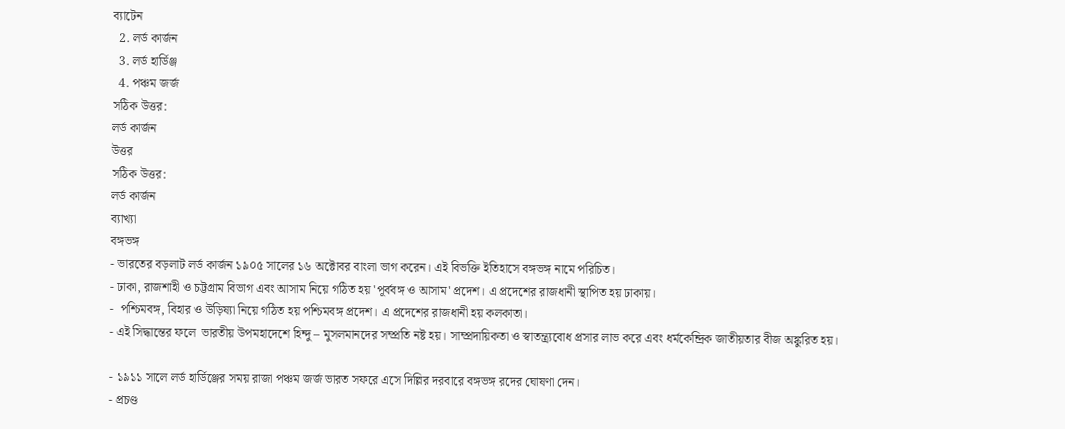ব্যাটেন
  2. লর্ড কার্জন
  3. লর্ড হার্ডিঞ্জ
  4. পঞ্চম জর্জ
সঠিক উত্তর:
লর্ড কার্জন
উত্তর
সঠিক উত্তর:
লর্ড কার্জন
ব্যাখ্যা
বঙ্গভঙ্গ
- ভারতের বড়লাট লর্ড কার্জন ১৯০৫ সালের ১৬ অক্টোবর বাংলা ভাগ করেন। এই বিভক্তি ইতিহাসে বঙ্গভঙ্গ নামে পরিচিত।
- ঢাকা, রাজশাহী ও চট্টগ্রাম বিভাগ এবং আসাম নিয়ে গঠিত হয় 'পূর্ববঙ্গ ও আসাম' প্রদেশ। এ প্রদেশের রাজধানী স্থাপিত হয় ঢাকায়।
-  পশ্চিমবঙ্গ, বিহার ও উড়িষ্যা নিয়ে গঠিত হয় পশ্চিমবঙ্গ প্রদেশ। এ প্রদেশের রাজধানী হয় কলকাতা।
- এই সিদ্ধান্তের ফলে  ভারতীয় উপমহাদেশে হিন্দু – মুসলমানদের সম্প্রতি নষ্ট হয়। সাম্প্রদায়িকতা ও স্বাতন্ত্র্যবোধ প্রসার লাভ করে এবং ধর্মকেন্দ্রিক জাতীয়তার বীজ অঙ্কুরিত হয়।

- ১৯১১ সালে লর্ড হার্ডিঞ্জের সময় রাজা পঞ্চম জর্জ ভারত সফরে এসে দিল্লির দরবারে বঙ্গভঙ্গ রদের ঘোষণা দেন।
- প্রচণ্ড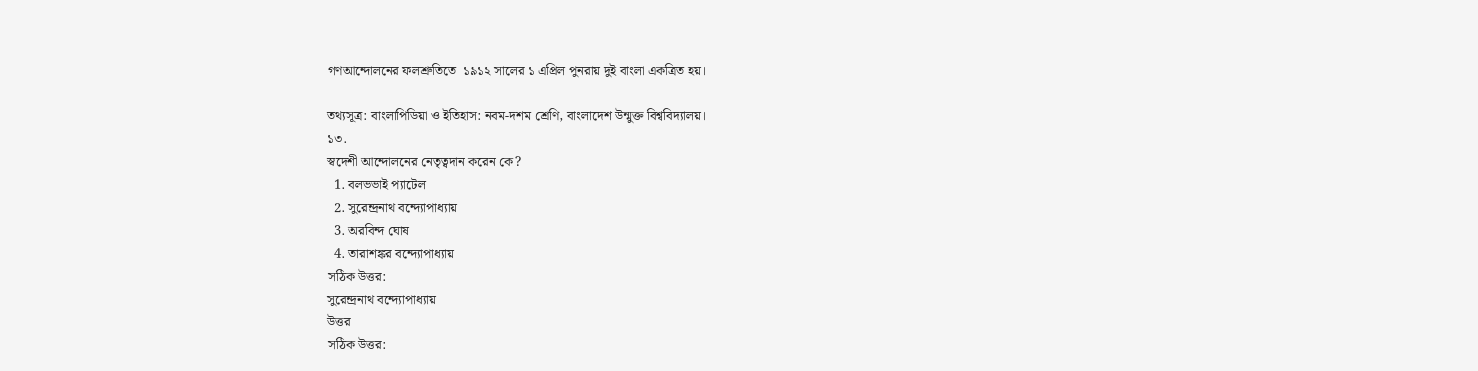গণআন্দোলনের ফলশ্রুতিতে  ১৯১২ সালের ১ এপ্রিল পুনরায় দুই বাংলা একত্রিত হয়।

তথ্যসূত্র: বাংলাপিডিয়া ও ইতিহাস: নবম-দশম শ্রেণি, বাংলাদেশ উন্মুক্ত বিশ্ববিদ্যালয়।
১৩.
স্বদেশী আন্দোলনের নেতৃত্বদান করেন কে?
  1. বলভভাই প্যাটেল
  2. সুরেন্দ্রনাথ বন্দ্যোপাধ্যায়
  3. অরবিন্দ ঘোষ
  4. তারাশঙ্কর বন্দ্যোপাধ্যায়
সঠিক উত্তর:
সুরেন্দ্রনাথ বন্দ্যোপাধ্যায়
উত্তর
সঠিক উত্তর: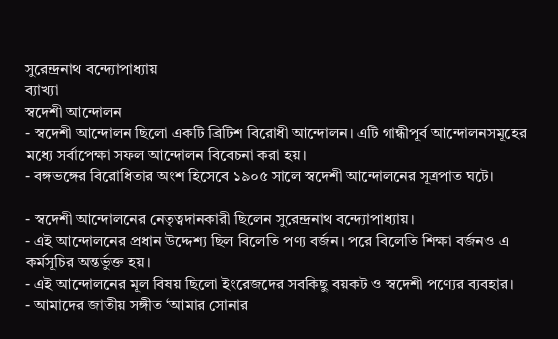সুরেন্দ্রনাথ বন্দ্যোপাধ্যায়
ব্যাখ্যা
স্বদেশী আন্দোলন
- স্বদেশী আন্দোলন ছিলো একটি ব্রিটিশ বিরোধী আন্দোলন। এটি গান্ধীপূর্ব আন্দোলনসমূহের মধ্যে সর্বাপেক্ষা সফল আন্দোলন বিবেচনা করা হয়।
- বঙ্গভঙ্গের বিরোধিতার অংশ হিসেবে ১৯০৫ সালে স্বদেশী আন্দোলনের সূত্রপাত ঘটে।

- স্বদেশী আন্দোলনের নেতৃত্বদানকারী ছিলেন সুরেন্দ্রনাথ বন্দ্যোপাধ্যায়।
- এই আন্দোলনের প্রধান উদ্দেশ্য ছিল বিলেতি পণ্য বর্জন। পরে বিলেতি শিক্ষা বর্জনও এ কর্মসূচির অন্তর্ভুক্ত হয়।
- এই আন্দোলনের মূল বিষয় ছিলো ইংরেজদের সবকিছু বয়কট ও স্বদেশী পণ্যের ব্যবহার।
- আমাদের জাতীয় সঙ্গীত ‘আমার সোনার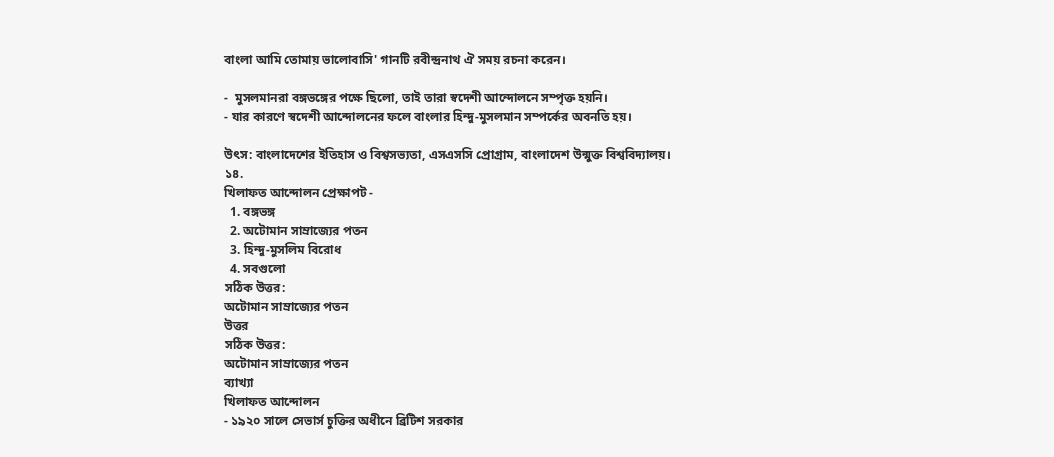বাংলা আমি তোমায় ভালোবাসি' গানটি রবীন্দ্রনাথ ঐ সময় রচনা করেন।

-  মুসলমানরা বঙ্গভঙ্গের পক্ষে ছিলো, তাই তারা স্বদেশী আন্দোলনে সম্পৃক্ত হয়নি।
- যার কারণে স্বদেশী আন্দোলনের ফলে বাংলার হিন্দু-মুসলমান সম্পর্কের অবনতি হয়।

উৎস: বাংলাদেশের ইতিহাস ও বিশ্বসভ্যতা, এসএসসি প্রোগ্রাম, বাংলাদেশ উন্মুক্ত বিশ্ববিদ্যালয়।
১৪.
খিলাফত আন্দোলন প্রেক্ষাপট -
  1. বঙ্গভঙ্গ
  2. অটোমান সাম্রাজ্যের পতন
  3. হিন্দু-মুসলিম বিরোধ
  4. সবগুলো
সঠিক উত্তর:
অটোমান সাম্রাজ্যের পতন
উত্তর
সঠিক উত্তর:
অটোমান সাম্রাজ্যের পতন
ব্যাখ্যা
খিলাফত আন্দোলন
- ১৯২০ সালে সেভার্স চুক্তির অধীনে ব্রিটিশ সরকার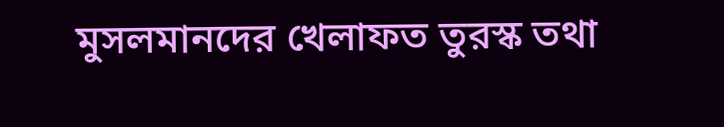মুসলমানদের খেলাফত তুরস্ক তথা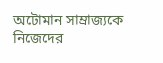অটোমান সাম্রাজ্যকে নিজেদের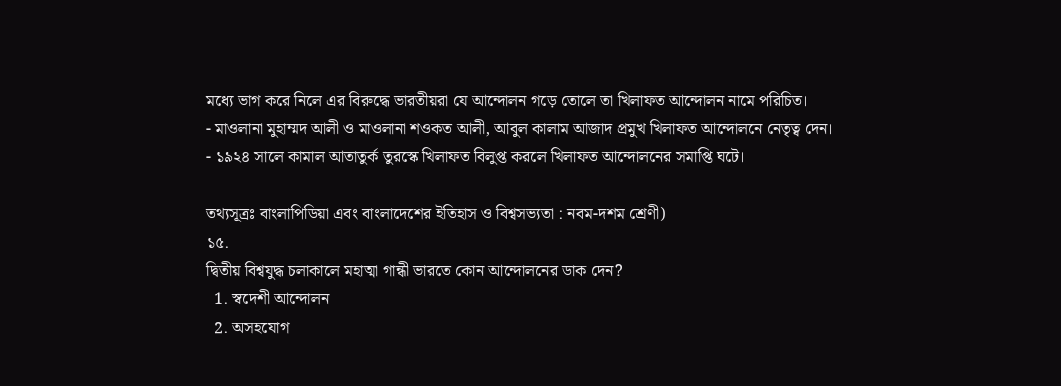মধ্যে ভাগ করে নিলে এর বিরুদ্ধে ভারতীয়রা যে আন্দোলন গড়ে তোলে তা খিলাফত আন্দোলন নামে পরিচিত।
- মাওলানা মুহাম্মদ আলী ও মাওলানা শওকত আলী, আবুল কালাম আজাদ প্রমুখ খিলাফত আন্দোলনে নেতৃত্ব দেন।
- ১৯২৪ সালে কামাল আতাতুর্ক তুরস্কে খিলাফত বিলুপ্ত করলে খিলাফত আন্দোলনের সমাপ্তি ঘটে।

তথ্যসূত্রঃ বাংলাপিডিয়া এবং বাংলাদেশের ইতিহাস ও বিশ্বসভ্যতা : নবম-দশম শ্রেণী)
১৫.
দ্বিতীয় বিশ্বযুদ্ধ চলাকালে মহাত্মা গান্ধী ভারতে কোন আন্দোলনের ডাক দেন?
  1. স্বদেশী আন্দোলন
  2. অসহযোগ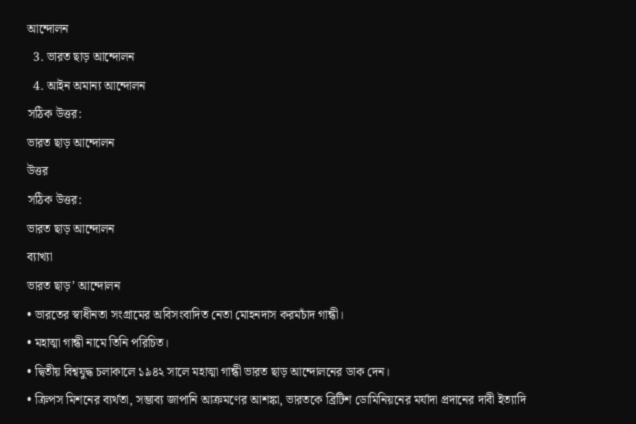আন্দোলন
  3. ভারত ছাড় আন্দোলন
  4. আইন অমান্য আন্দোলন
সঠিক উত্তর:
ভারত ছাড় আন্দোলন
উত্তর
সঠিক উত্তর:
ভারত ছাড় আন্দোলন
ব্যাখ্যা
ভারত ছাড়’ আন্দোলন
• ভারতের স্বাধীনতা সংগ্রামের অবিসংবাদিত নেতা মোহনদাস করমচাঁদ গান্ধী।
• মহাত্মা গান্ধী নামে তিনি পরিচিত।
• দ্বিতীয় বিশ্বযুদ্ধ চলাকালে ১৯৪২ সালে মহাত্মা গান্ধী ভারত ছাড় আন্দোলনের ডাক দেন।
• ক্রিপস মিশনের ব্যর্থতা, সম্ভাব্য জাপানি আক্রমণের আশঙ্কা, ভারতকে ব্রিটিশ ডোমিনিয়নের মর্যাদা প্রদানের দাবী ইত্যাদি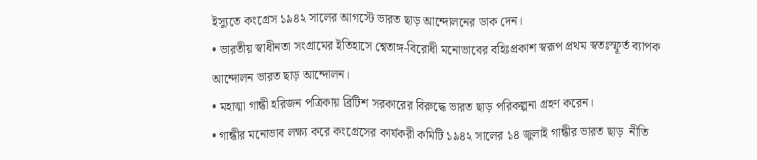ইস্যুতে কংগ্রেস ১৯৪২ সালের আগস্টে ভারত ছাড় আন্দোলনের ডাক দেন।
• ভারতীয় স্বাধীনতা সংগ্রামের ইতিহাসে শ্বেতাঙ্গ-বিরোধী মনোভাবের বহিঃপ্রকাশ স্বরূপ প্রথম স্বতঃস্ফূর্ত ব্যাপক আন্দোলন ভারত ছাড় আন্দোলন।
• মহাত্মা গান্ধী হরিজন পত্রিকায় ব্রিটিশ সরকারের বিরুদ্ধে ভারত ছাড় পরিকল্পনা গ্রহণ করেন।
• গান্ধীর মনোভাব লক্ষ্য করে কংগ্রেসের কার্যকরী কমিটি ১৯৪২ সালের ১৪ জুলাই গান্ধীর ভারত ছাড়  নীতি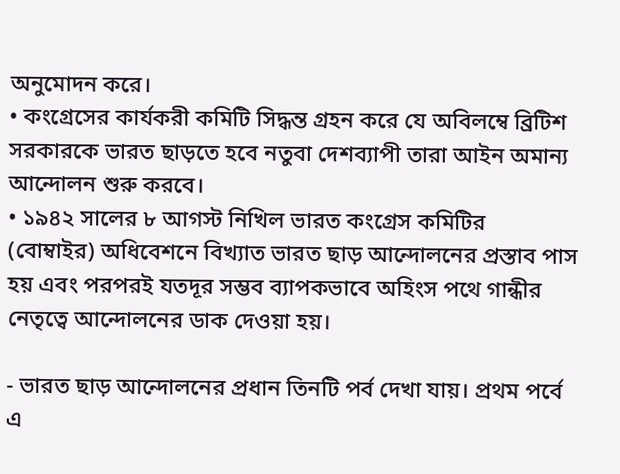অনুমোদন করে।
• কংগ্রেসের কার্যকরী কমিটি সিদ্ধন্ত গ্রহন করে যে অবিলম্বে ব্রিটিশ সরকারকে ভারত ছাড়তে হবে নতুবা দেশব্যাপী তারা আইন অমান্য আন্দোলন শুরু করবে।
• ১৯৪২ সালের ৮ আগস্ট নিখিল ভারত কংগ্রেস কমিটির (বোম্বাইর) অধিবেশনে বিখ্যাত ভারত ছাড় আন্দোলনের প্রস্তাব পাস হয় এবং পরপরই যতদূর সম্ভব ব্যাপকভাবে অহিংস পথে গান্ধীর নেতৃত্বে আন্দোলনের ডাক দেওয়া হয়।

- ভারত ছাড় আন্দোলনের প্রধান তিনটি পর্ব দেখা যায়। প্রথম পর্বে এ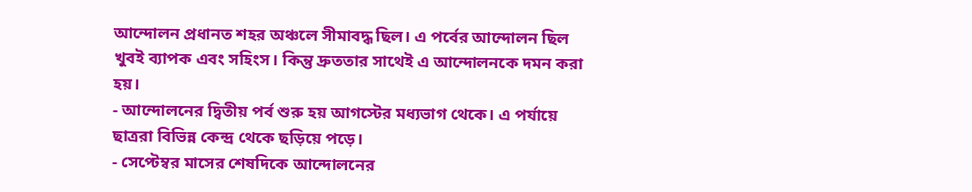আন্দোলন প্রধানত শহর অঞ্চলে সীমাবদ্ধ ছিল। এ পর্বের আন্দোলন ছিল খুবই ব্যাপক এবং সহিংস। কিন্তু দ্রুততার সাথেই এ আন্দোলনকে দমন করা হয়।
- আন্দোলনের দ্বিতীয় পর্ব শুরু হয় আগস্টের মধ্যভাগ থেকে। এ পর্যায়ে ছাত্ররা বিভিন্ন কেন্দ্র থেকে ছড়িয়ে পড়ে।
- সেপ্টেম্বর মাসের শেষদিকে আন্দোলনের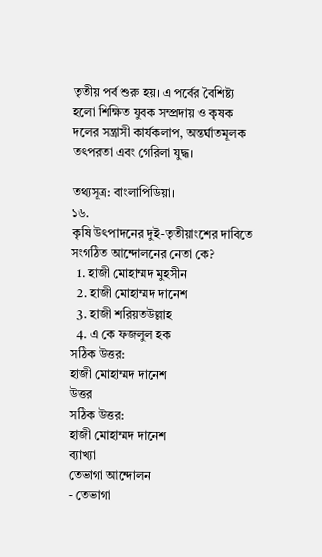তৃতীয় পর্ব শুরু হয়। এ পর্বের বৈশিষ্ট্য হলো শিক্ষিত যুবক সম্প্রদায় ও কৃষক দলের সন্ত্রাসী কার্যকলাপ, অন্তর্ঘাতমূলক তৎপরতা এবং গেরিলা যুদ্ধ।

তথ্যসূত্র: বাংলাপিডিয়া।
১৬.
কৃষি উৎপাদনের দুই-তৃতীয়াংশের দাবিতে সংগঠিত আন্দোলনের নেতা কে?
  1. হাজী মোহাম্মদ মুহসীন
  2. হাজী মোহাম্মদ দানেশ
  3. হাজী শরিয়তউল্লাহ
  4. এ কে ফজলুল হক
সঠিক উত্তর:
হাজী মোহাম্মদ দানেশ
উত্তর
সঠিক উত্তর:
হাজী মোহাম্মদ দানেশ
ব্যাখ্যা
তেভাগা আন্দোলন
- তেভাগা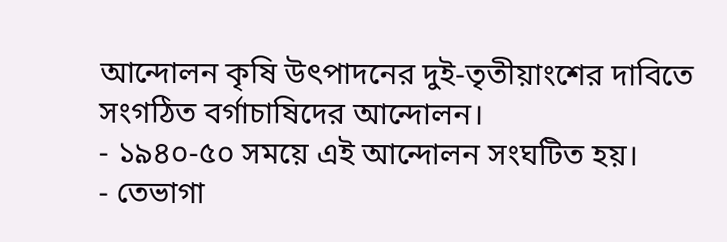আন্দোলন কৃষি উৎপাদনের দুই-তৃতীয়াংশের দাবিতে সংগঠিত বর্গাচাষিদের আন্দোলন।
- ১৯৪০-৫০ সময়ে এই আন্দোলন সংঘটিত হয়।
- তেভাগা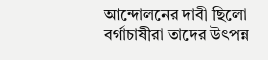আন্দোলনের দাবী ছিলো বর্গাচাষীরা তাদের উৎপন্ন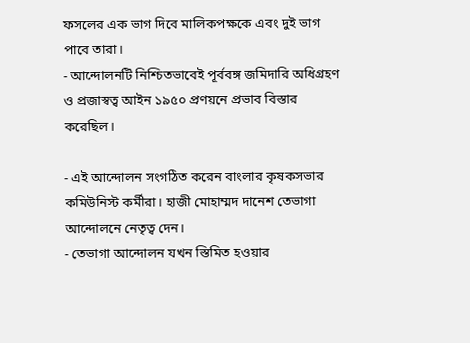ফসলের এক ভাগ দিবে মালিকপক্ষকে এবং দুই ভাগ পাবে তারা।
- আন্দোলনটি নিশ্চিতভাবেই পূর্ববঙ্গ জমিদারি অধিগ্রহণ ও প্রজাস্বত্ব আইন ১৯৫০ প্রণয়নে প্রভাব বিস্তার করেছিল।

- এই আন্দোলন সংগঠিত করেন বাংলার কৃষকসভার কমিউনিস্ট কর্মীরা। হাজী মোহাম্মদ দানেশ তেভাগা আন্দোলনে নেতৃত্ব দেন।
- তেভাগা আন্দোলন যখন স্তিমিত হওয়ার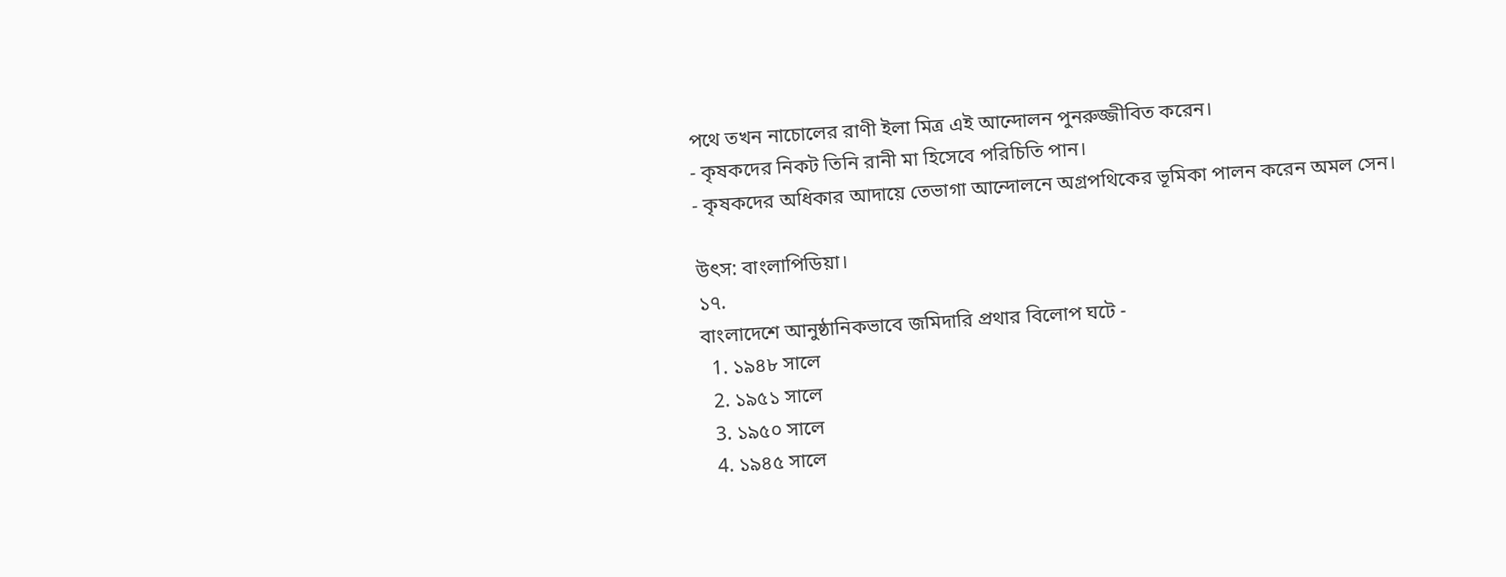পথে তখন নাচোলের রাণী ইলা মিত্র এই আন্দোলন পুনরুজ্জীবিত করেন।
- কৃষকদের নিকট তিনি রানী মা হিসেবে পরিচিতি পান।
- কৃষকদের অধিকার আদায়ে তেভাগা আন্দোলনে অগ্রপথিকের ভূমিকা পালন করেন অমল সেন।

উৎস: বাংলাপিডিয়া।
১৭.
বাংলাদেশে আনুষ্ঠানিকভাবে জমিদারি প্রথার বিলোপ ঘটে -
  1. ১৯৪৮ সালে
  2. ১৯৫১ সালে
  3. ১৯৫০ সালে
  4. ১৯৪৫ সালে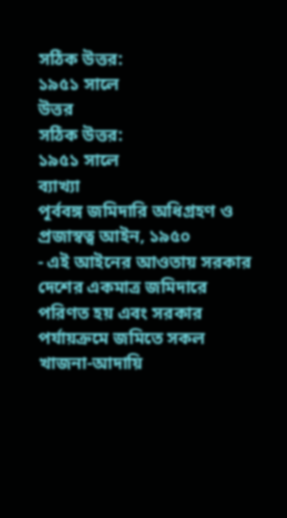সঠিক উত্তর:
১৯৫১ সালে
উত্তর
সঠিক উত্তর:
১৯৫১ সালে
ব্যাখ্যা
পূর্ববঙ্গ জমিদারি অধিগ্রহণ ও প্রজাস্বত্ব আইন, ১৯৫০
- এই আইনের আওতায় সরকার দেশের একমাত্র জমিদারে পরিণত হয় এবং সরকার পর্যায়ক্রমে জমিতে সকল খাজনা-আদায়ি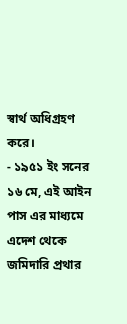স্বার্থ অধিগ্রহণ করে।
- ১৯৫১ ইং সনের ১৬ মে, এই আইন পাস এর মাধ্যমে এদেশ থেকে জমিদারি প্রথার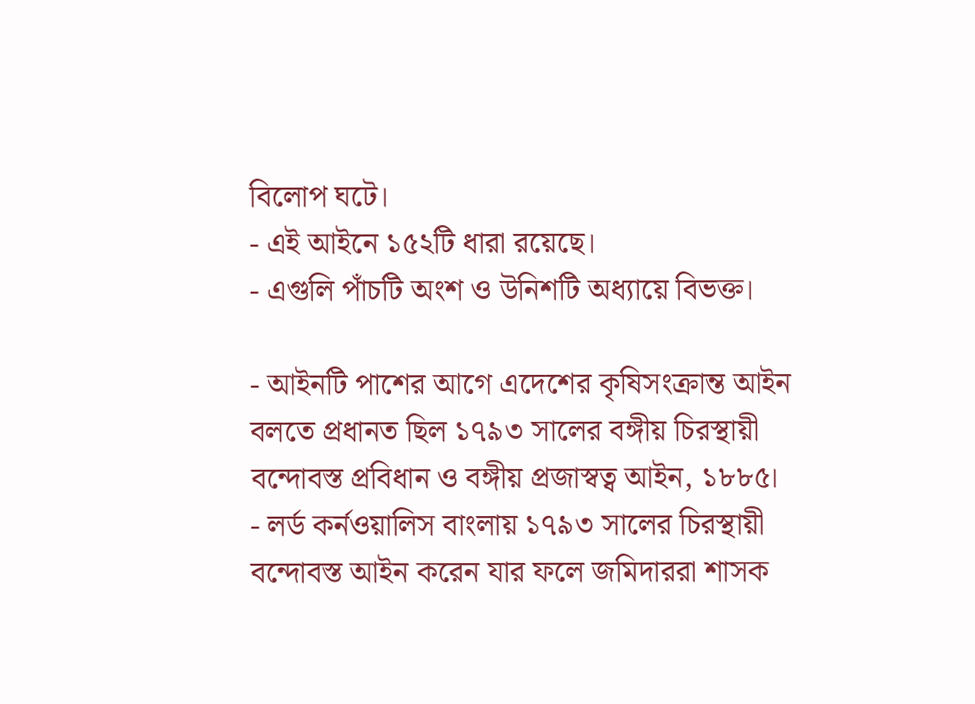বিলোপ ঘটে।
- এই আইনে ১৫২টি ধারা রয়েছে।
- এগুলি পাঁচটি অংশ ও উনিশটি অধ্যায়ে বিভক্ত।

- আইনটি পাশের আগে এদেশের কৃষিসংক্রান্ত আইন বলতে প্রধানত ছিল ১৭৯৩ সালের বঙ্গীয় চিরস্থায়ী বন্দোবস্ত প্রবিধান ও বঙ্গীয় প্রজাস্বত্ব আইন, ১৮৮৫।
- লর্ড কর্নওয়ালিস বাংলায় ১৭৯৩ সালের চিরস্থায়ী বন্দোবস্ত আইন করেন যার ফলে জমিদাররা শাসক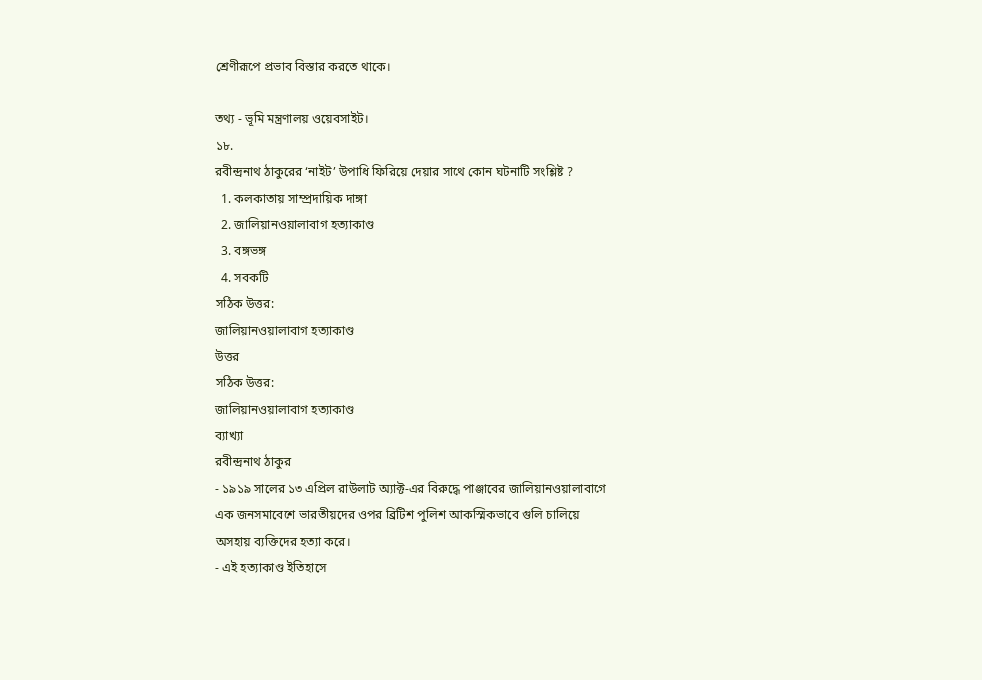শ্রেণীরূপে প্রভাব বিস্তার করতে থাকে।

তথ্য - ভূমি মন্ত্রণালয় ওয়েবসাইট।
১৮.
রবীন্দ্রনাথ ঠাকুরের ‘নাইট’ উপাধি ফিরিয়ে দেয়ার সাথে কোন ঘটনাটি সংশ্লিষ্ট ?
  1. কলকাতায় সাম্প্রদায়িক দাঙ্গা
  2. জালিয়ানওয়ালাবাগ হত্যাকাণ্ড
  3. বঙ্গভঙ্গ
  4. সবকটি
সঠিক উত্তর:
জালিয়ানওয়ালাবাগ হত্যাকাণ্ড
উত্তর
সঠিক উত্তর:
জালিয়ানওয়ালাবাগ হত্যাকাণ্ড
ব্যাখ্যা
রবীন্দ্রনাথ ঠাকুর
- ১৯১৯ সালের ১৩ এপ্রিল রাউলাট অ্যাক্ট-এর বিরুদ্ধে পাঞ্জাবের জালিয়ানওয়ালাবাগে এক জনসমাবেশে ভারতীয়দের ওপর ব্রিটিশ পুলিশ আকস্মিকভাবে গুলি চালিয়ে অসহায় ব্যক্তিদের হত্যা করে।
- এই হত্যাকাণ্ড ইতিহাসে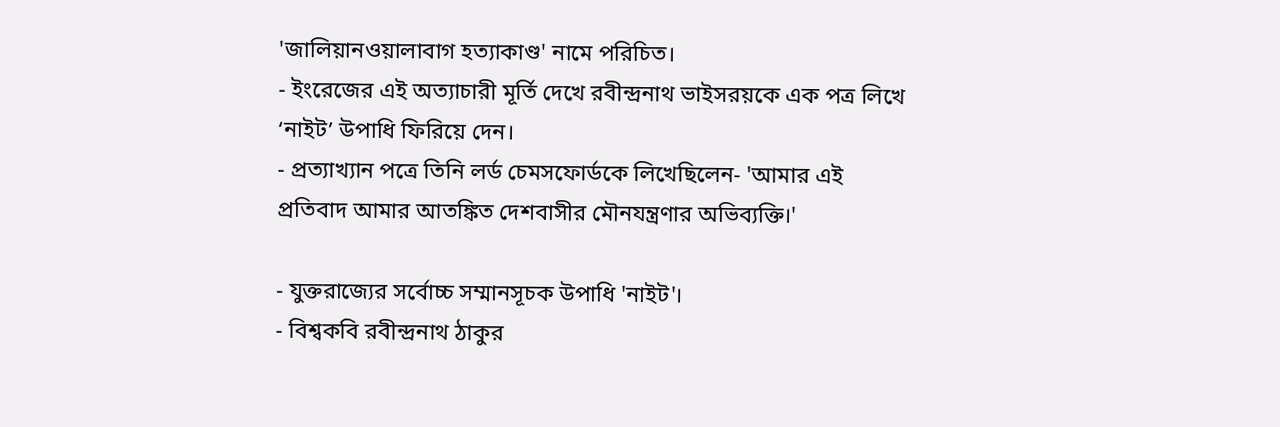'জালিয়ানওয়ালাবাগ হত্যাকাণ্ড' নামে পরিচিত।
- ইংরেজের এই অত্যাচারী মূর্তি দেখে রবীন্দ্রনাথ ভাইসরয়কে এক পত্র লিখে ‘নাইট’ উপাধি ফিরিয়ে দেন।
- প্রত্যাখ্যান পত্রে তিনি লর্ড চেমসফোর্ডকে লিখেছিলেন- 'আমার এই প্রতিবাদ আমার আতঙ্কিত দেশবাসীর মৌনযন্ত্রণার অভিব্যক্তি।'

- যুক্তরাজ্যের সর্বোচ্চ সম্মানসূচক উপাধি 'নাইট'।
- বিশ্বকবি রবীন্দ্রনাথ ঠাকুর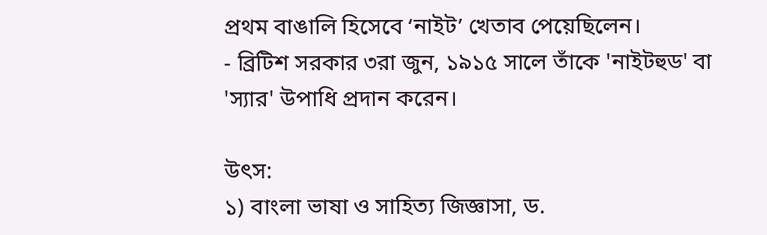প্রথম বাঙালি হিসেবে ‘নাইট’ খেতাব পেয়েছিলেন।
- ব্রিটিশ সরকার ৩রা জুন, ১৯১৫ সালে তাঁকে 'নাইটহুড' বা 'স্যার' উপাধি প্রদান করেন।

উৎস:
১) বাংলা ভাষা ও সাহিত্য জিজ্ঞাসা, ড.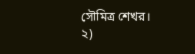সৌমিত্র শেখর।
২)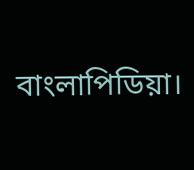বাংলাপিডিয়া।